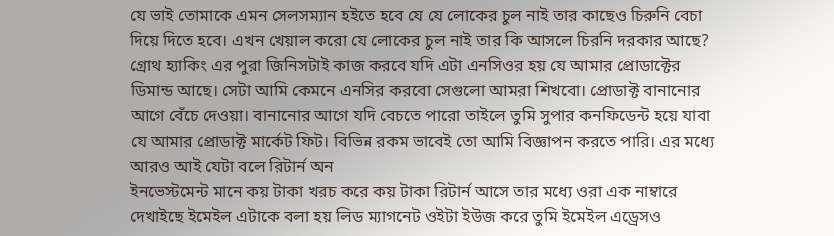যে ভাই তোমাকে এমন সেলসম্যান হইতে হবে যে যে লোকের চুল নাই তার কাছেও চিরুনি বেচা দিয়ে দিতে হবে। এখন খেয়াল করো যে লোকের চুল নাই তার কি আসলে চিরনি দরকার আছে? গ্রোথ হ্যাকিং এর পুরা জিনিসটাই কাজ করবে যদি এটা এনসিওর হয় যে আমার প্রোডাক্টের ডিমান্ড আছে। সেটা আমি কেমনে এনসির করবো সেগুলো আমরা শিখবো। প্রোডাক্ট বানানোর আগে বেঁচে দেওয়া। বানানোর আগে যদি বেচতে পারো তাইলে তুমি সুপার কনফিডেন্ট হয়ে যাবা যে আমার প্রোডাক্ট মার্কেট ফিট। বিভিন্ন রকম ভাবেই তো আমি বিজ্ঞাপন করতে পারি। এর মধ্যে আরও আই যেটা বলে রিটার্ন অন
ইনভেস্টমেন্ট মানে কয় টাকা খরচ করে কয় টাকা রিটার্ন আসে তার মধ্যে ওরা এক নাম্বারে দেখাইছে ইমেইল এটাকে বলা হয় লিড ম্যাগনেট ওইটা ইউজ করে তুমি ইমেইল এড্রেসও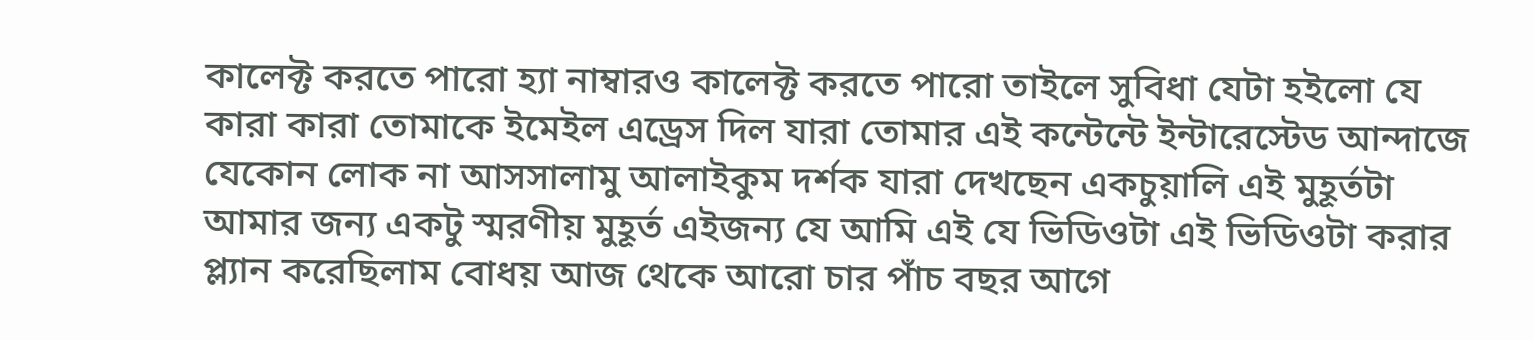কালেক্ট করতে পারো হ্যা নাম্বারও কালেক্ট করতে পারো তাইলে সুবিধা যেটা হইলো যে কারা কারা তোমাকে ইমেইল এড্রেস দিল যারা তোমার এই কন্টেন্টে ইন্টারেস্টেড আন্দাজে যেকোন লোক না আসসালামু আলাইকুম দর্শক যারা দেখছেন একচুয়ালি এই মুহূর্তটা আমার জন্য একটু স্মরণীয় মুহূর্ত এইজন্য যে আমি এই যে ভিডিওটা এই ভিডিওটা করার প্ল্যান করেছিলাম বোধয় আজ থেকে আরো চার পাঁচ বছর আগে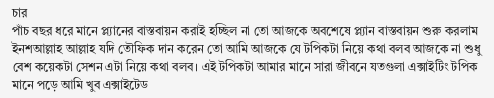চার
পাঁচ বছর ধরে মানে প্ল্যানের বাস্তবায়ন করাই হচ্ছিল না তো আজকে অবশেষে প্ল্যান বাস্তবায়ন শুরু করলাম ইনশআল্লাহ আল্লাহ যদি তৌফিক দান করেন তো আমি আজকে যে টপিকটা নিয়ে কথা বলব আজকে না শুধু বেশ কয়েকটা সেশন এটা নিয়ে কথা বলব। এই টপিকটা আমার মানে সারা জীবনে যতগুলা এক্সাইটিং টপিক মানে পড়ে আমি খুব এক্সাইটেড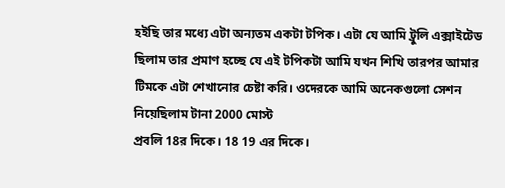হইছি তার মধ্যে এটা অন্যতম একটা টপিক। এটা যে আমি ট্রুলি এক্সাইটেড ছিলাম তার প্রমাণ হচ্ছে যে এই টপিকটা আমি যখন শিখি তারপর আমার টিমকে এটা শেখানোর চেষ্টা করি। ওদেরকে আমি অনেকগুলো সেশন নিয়েছিলাম টানা 2000 মোস্ট
প্রবলি 18র দিকে। 18 19 এর দিকে।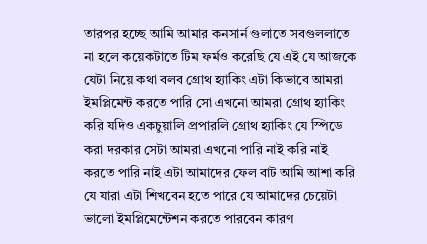তারপর হচ্ছে আমি আমার কনসার্ন গুলাতে সবগুললাতে না হলে কয়েকটাতে টিম ফর্মও করেছি যে এই যে আজকে যেটা নিয়ে কথা বলব গ্রোথ হ্যাকিং এটা কিভাবে আমরা ইমপ্লিমেন্ট করতে পারি সো এখনো আমরা গ্রোথ হ্যাকিং করি যদিও একচুয়ালি প্রপারলি গ্রোথ হ্যাকিং যে স্পিডে করা দরকার সেটা আমরা এখনো পারি নাই করি নাই করতে পারি নাই এটা আমাদের ফেল বাট আমি আশা করি যে যারা এটা শিখবেন হতে পারে যে আমাদের চেয়েটা ভালো ইমপ্লিমেন্টেশন করতে পারবেন কারণ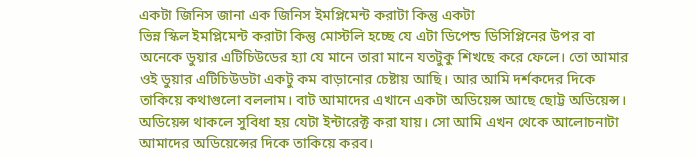একটা জিনিস জানা এক জিনিস ইমপ্লিমেন্ট করাটা কিন্তু একটা
ভিন্ন স্কিল ইমপ্লিমেন্ট করাটা কিন্তু মোস্টলি হচ্ছে যে এটা ডিপেন্ড ডিসিপ্লিনের উপর বা অনেকে ডুয়ার এটিচিউডের হ্যা যে মানে তারা মানে যতটুকু শিখছে করে ফেলে। তো আমার ওই ডুয়ার এটিচিউডটা একটু কম বাড়ানোর চেষ্টায় আছি। আর আমি দর্শকদের দিকে তাকিয়ে কথাগুলো বললাম। বাট আমাদের এখানে একটা অডিয়েন্স আছে ছোট্ট অডিয়েন্স। অডিয়েন্স থাকলে সুবিধা হয় যেটা ইন্টারেক্ট করা যায়। সো আমি এখন থেকে আলোচনাটা আমাদের অডিয়েন্সের দিকে তাকিয়ে করব।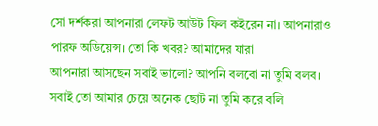সো দর্শকরা আপনারা লেফট আউট ফিল কইরেন না। আপনারাও পারফ অডিয়েন্স। তো কি খবর? আমাদের যারা
আপনারা আসছেন সবাই ভালো? আপনি বলবো না তুমি বলব। সবাই তো আমার চেয়ে অনেক ছোট না তুমি করে বলি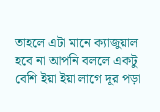তাহলে এটা মানে ক্যাজুয়াল হবে না আপনি বললে একটু বেশি ইয়া ইয়া লাগে দূর পড়া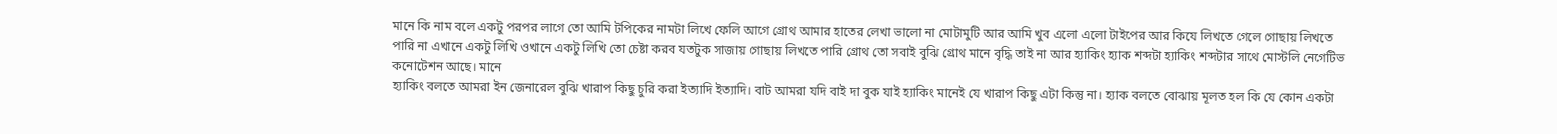মানে কি নাম বলে একটু পরপর লাগে তো আমি টপিকের নামটা লিখে ফেলি আগে গ্রোথ আমার হাতের লেখা ভালো না মোটামুটি আর আমি খুব এলো এলো টাইপের আর কিযে লিখতে গেলে গোছায় লিখতে পারি না এখানে একটু লিখি ওখানে একটু লিখি তো চেষ্টা করব যতটুক সাজায় গোছায় লিখতে পারি গ্রোথ তো সবাই বুঝি গ্রোথ মানে বৃদ্ধি তাই না আর হ্যাকিং হ্যাক শব্দটা হ্যাকিং শব্দটার সাথে মোস্টলি নেগেটিভ কনোটেশন আছে। মানে
হ্যাকিং বলতে আমরা ইন জেনারেল বুঝি খারাপ কিছু চুরি করা ইত্যাদি ইত্যাদি। বাট আমরা যদি বাই দা বুক যাই হ্যাকিং মানেই যে খারাপ কিছু এটা কিন্তু না। হ্যাক বলতে বোঝায় মূলত হল কি যে কোন একটা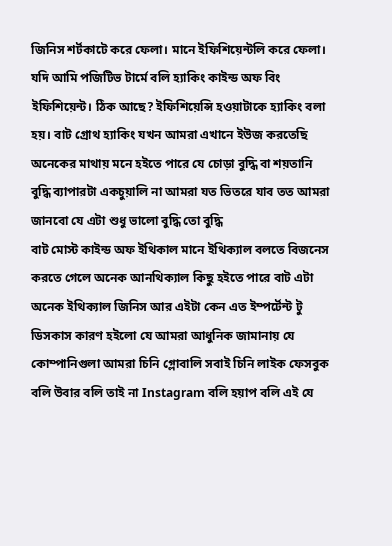জিনিস শর্টকাটে করে ফেলা। মানে ইফিশিয়েন্টলি করে ফেলা। যদি আমি পজিটিভ টার্মে বলি হ্যাকিং কাইন্ড অফ বিং ইফিশিয়েন্ট। ঠিক আছে? ইফিশিয়েন্সি হওয়াটাকে হ্যাকিং বলা হয়। বাট গ্রোথ হ্যাকিং যখন আমরা এখানে ইউজ করতেছি অনেকের মাথায় মনে হইতে পারে যে চোড়া বুদ্ধি বা শয়তানি বুদ্ধি ব্যাপারটা একচুয়ালি না আমরা যত ভিতরে যাব তত আমরা জানবো যে এটা শুধু ভালো বুদ্ধি তো বুদ্ধি
বাট মোস্ট কাইন্ড অফ ইথিকাল মানে ইথিক্যাল বলতে বিজনেস করতে গেলে অনেক আনথিক্যাল কিছু হইতে পারে বাট এটা অনেক ইথিক্যাল জিনিস আর এইটা কেন এত ইম্পর্টেন্ট টু ডিসকাস কারণ হইলো যে আমরা আধুনিক জামানায় যে কোম্পানিগুলা আমরা চিনি গ্লোবালি সবাই চিনি লাইক ফেসবুক বলি উবার বলি তাই না Instagram বলি হয়াপ বলি এই যে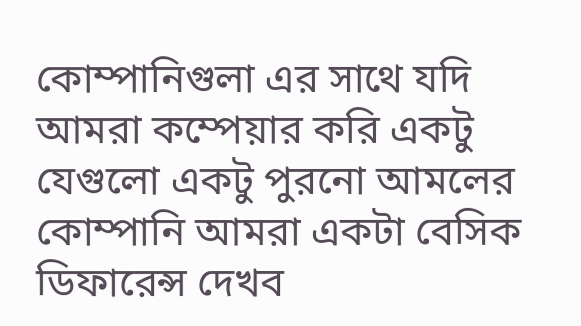কোম্পানিগুলা এর সাথে যদি আমরা কম্পেয়ার করি একটু যেগুলো একটু পুরনো আমলের কোম্পানি আমরা একটা বেসিক ডিফারেন্স দেখব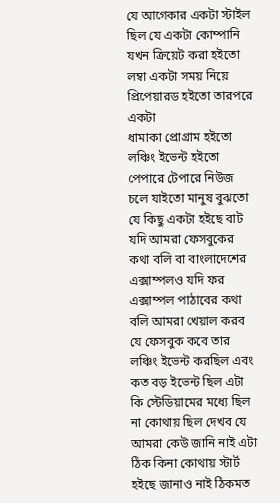যে আগেকার একটা স্টাইল ছিল যে একটা কোম্পানি যখন ক্রিয়েট করা হইতো লম্বা একটা সময় নিয়ে প্রিপেয়ারড হইতো তারপরে একটা
ধামাকা প্রোগ্রাম হইতো লঞ্চিং ইভেন্ট হইতো পেপারে টেপারে নিউজ চলে যাইতো মানুষ বুঝতো যে কিছু একটা হইছে বাট যদি আমরা ফেসবুকের কথা বলি বা বাংলাদেশের এক্সাম্পলও যদি ফর এক্সাম্পল পাঠাবের কথা বলি আমরা খেয়াল করব যে ফেসবুক কবে তার লঞ্চিং ইভেন্ট করছিল এবং কত বড় ইভেন্ট ছিল এটা কি স্টেডিয়ামের মধ্যে ছিল না কোথায় ছিল দেখব যে আমরা কেউ জানি নাই এটা ঠিক কিনা কোথায় স্টার্ট হইছে জানাও নাই ঠিকমত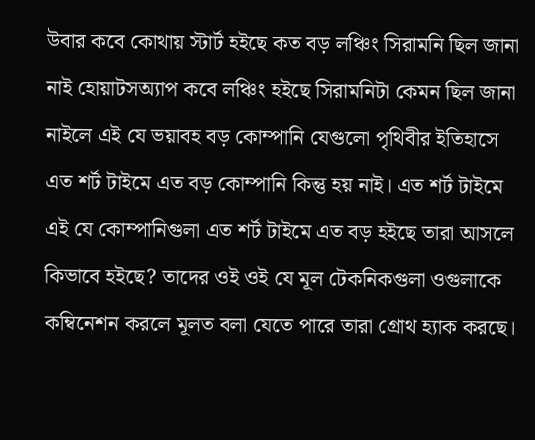উবার কবে কোথায় স্টার্ট হইছে কত বড় লঞ্চিং সিরামনি ছিল জানা নাই হোয়াটসঅ্যাপ কবে লঞ্চিং হইছে সিরামনিটা কেমন ছিল জানা
নাইলে এই যে ভয়াবহ বড় কোম্পানি যেগুলো পৃথিবীর ইতিহাসে এত শর্ট টাইমে এত বড় কোম্পানি কিন্তু হয় নাই। এত শর্ট টাইমে এই যে কোম্পানিগুলা এত শর্ট টাইমে এত বড় হইছে তারা আসলে কিভাবে হইছে? তাদের ওই ওই যে মূল টেকনিকগুলা ওগুলাকে কম্বিনেশন করলে মূলত বলা যেতে পারে তারা গ্রোথ হ্যাক করছে।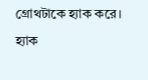গ্রোথটাকে হ্যাক করে। হ্যাক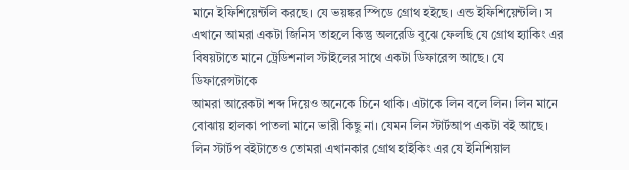মানে ইফিশিয়েন্টলি করছে। যে ভয়ঙ্কর স্পিডে গ্রোথ হইছে। এন্ড ইফিশিয়েন্টলি। স এখানে আমরা একটা জিনিস তাহলে কিন্তু অলরেডি বুঝে ফেলছি যে গ্রোথ হ্যাকিং এর বিষয়টাতে মানে ট্রেডিশনাল স্টাইলের সাথে একটা ডিফারেন্স আছে। যে ডিফারেন্সটাকে
আমরা আরেকটা শব্দ দিয়েও অনেকে চিনে থাকি। এটাকে লিন বলে লিন। লিন মানে বোঝায় হালকা পাতলা মানে ভারী কিছু না। যেমন লিন স্টার্টআপ একটা বই আছে। লিন স্টার্টপ বইটাতেও তোমরা এখানকার গ্রোথ হাইকিং এর যে ইনিশিয়াল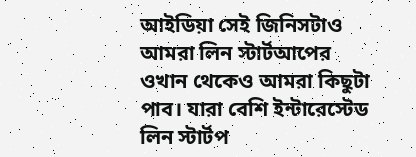আইডিয়া সেই জিনিসটাও আমরা লিন স্টার্টআপের ওখান থেকেও আমরা কিছুটা পাব। যারা বেশি ইন্টারেস্টেড লিন স্টার্টপ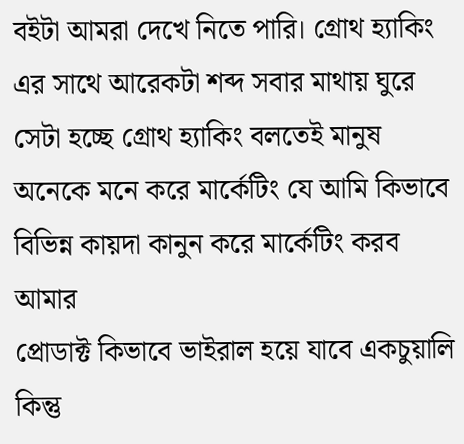বইটা আমরা দেখে নিতে পারি। গ্রোথ হ্যাকিং এর সাথে আরেকটা শব্দ সবার মাথায় ঘুরে সেটা হচ্ছে গ্রোথ হ্যাকিং বলতেই মানুষ অনেকে মনে করে মার্কেটিং যে আমি কিভাবে বিভিন্ন কায়দা কানুন করে মার্কেটিং করব আমার
প্রোডাক্ট কিভাবে ভাইরাল হয়ে যাবে একচুয়ালি কিন্তু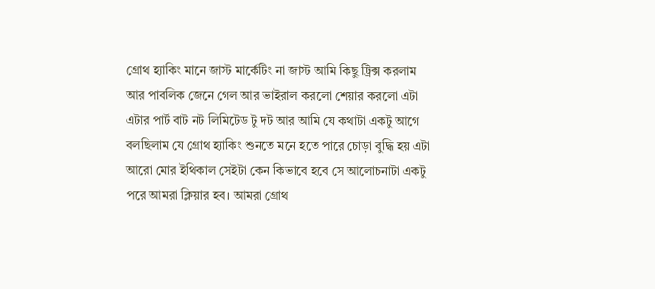গ্রোথ হ্যাকিং মানে জাস্ট মার্কেটিং না জাস্ট আমি কিছু ট্রিক্স করলাম আর পাবলিক জেনে গেল আর ভাইরাল করলো শেয়ার করলো এটা এটার পার্ট বাট নট লিমিটেড টু দট আর আমি যে কথাটা একটু আগে বলছিলাম যে গ্রোথ হ্যাকিং শুনতে মনে হতে পারে চোড়া বুদ্ধি হয় এটা আরো মোর ইথিকাল সেইটা কেন কিভাবে হবে সে আলোচনাটা একটু পরে আমরা ক্লিয়ার হব। আমরা গ্রোথ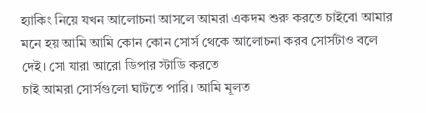হ্যাকিং নিয়ে যখন আলোচনা আসলে আমরা একদম শুরু করতে চাইবো আমার মনে হয় আমি আমি কোন কোন সোর্স থেকে আলোচনা করব সোর্সটাও বলে দেই। সো যারা আরো ডিপার স্টাডি করতে
চাই আমরা সোর্সগুলো ঘাটতে পারি। আমি মূলত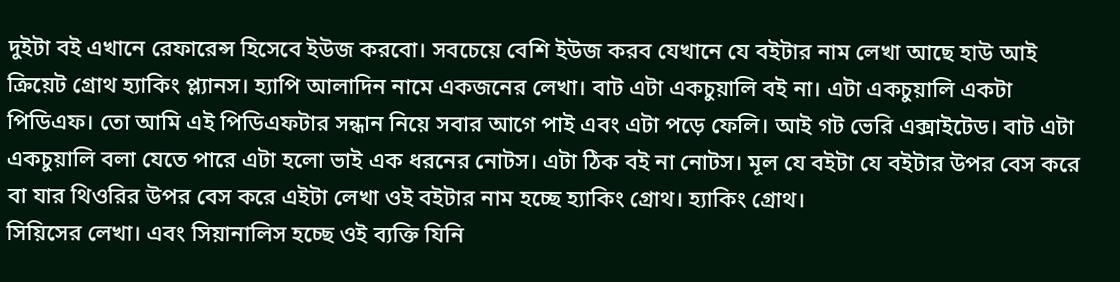দুইটা বই এখানে রেফারেন্স হিসেবে ইউজ করবো। সবচেয়ে বেশি ইউজ করব যেখানে যে বইটার নাম লেখা আছে হাউ আই ক্রিয়েট গ্রোথ হ্যাকিং প্ল্যানস। হ্যাপি আলাদিন নামে একজনের লেখা। বাট এটা একচুয়ালি বই না। এটা একচুয়ালি একটা পিডিএফ। তো আমি এই পিডিএফটার সন্ধান নিয়ে সবার আগে পাই এবং এটা পড়ে ফেলি। আই গট ভেরি এক্সাইটেড। বাট এটা একচুয়ালি বলা যেতে পারে এটা হলো ভাই এক ধরনের নোটস। এটা ঠিক বই না নোটস। মূল যে বইটা যে বইটার উপর বেস করে বা যার থিওরির উপর বেস করে এইটা লেখা ওই বইটার নাম হচ্ছে হ্যাকিং গ্রোথ। হ্যাকিং গ্রোথ।
সিয়িসের লেখা। এবং সিয়ানালিস হচ্ছে ওই ব্যক্তি যিনি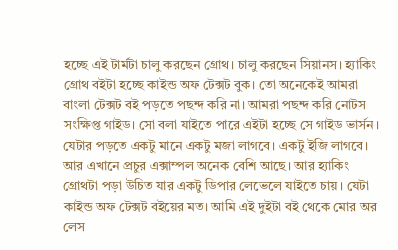হচ্ছে এই টার্মটা চালু করছেন গ্রোথ। চালু করছেন সিয়ানস। হ্যাকিং গ্রোথ বইটা হচ্ছে কাইন্ড অফ টেক্সট বুক। তো অনেকেই আমরা বাংলা টেক্সট বই পড়তে পছন্দ করি না। আমরা পছন্দ করি নোটস সংক্ষিপ্ত গাইড। সো বলা যাইতে পারে এইটা হচ্ছে সে গাইড ভার্সন। যেটার পড়তে একটু মানে একটু মজা লাগবে। একটু ইজি লাগবে। আর এখানে প্রচুর এক্সাম্পল অনেক বেশি আছে। আর হ্যাকিং গ্রোথটা পড়া উচিত যার একটু ডিপার লেভেলে যাইতে চায়। যেটা কাইন্ড অফ টেক্সট বইয়ের মত। আমি এই দুইটা বই থেকে মোর অর লেস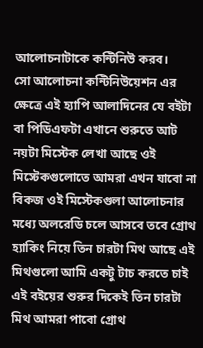আলোচনাটাকে কন্টিনিউ করব।
সো আলোচনা কন্টিনিউয়েশন এর ক্ষেত্রে এই হ্যাপি আলাদিনের যে বইটা বা পিডিএফটা এখানে শুরুতে আট নয়টা মিস্টেক লেখা আছে ওই মিস্টেকগুলোতে আমরা এখন যাবো না বিকজ ওই মিস্টেকগুলা আলোচনার মধ্যে অলরেডি চলে আসবে তবে গ্রোথ হ্যাকিং নিয়ে তিন চারটা মিথ আছে এই মিথগুলো আমি একটু টাচ করতে চাই এই বইয়ের শুরুর দিকেই তিন চারটা মিথ আমরা পাবো গ্রোথ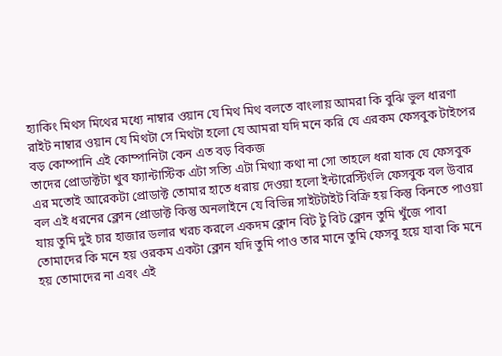হ্যাকিং মিথস মিথের মধ্যে নাম্বার ওয়ান যে মিথ মিথ বলতে বাংলায় আমরা কি বুঝি ভুল ধারণা রাইট নাম্বার ওয়ান যে মিথটা সে মিথটা হলো যে আমরা যদি মনে করি যে এরকম ফেসবুক টাইপের বড় কোম্পানি এই কোম্পানিটা কেন এত বড় বিকজ
তাদের প্রোডাক্টটা খুব ফ্যান্টাস্টিক এটা সত্যি এটা মিথ্যা কথা না সো তাহলে ধরা যাক যে ফেসবুক এর মতোই আরেকটা প্রোডাক্ট তোমার হাতে ধরায় দেওয়া হলো ইন্টারেস্টিংলি ফেসবুক বল উবার বল এই ধরনের ক্লোন প্রোডাক্ট কিন্তু অনলাইনে যে বিভিন্ন সাইটটাইট বিক্রি হয় কিন্তু কিনতে পাওয়া যায় তুমি দুই চার হাজার ডলার খরচ করলে একদম ক্লোন বিট টু বিট ক্লোন তুমি খুঁজে পাবা তোমাদের কি মনে হয় ওরকম একটা ক্লোন যদি তুমি পাও তার মানে তুমি ফেসবু হয়ে যাবা কি মনে হয় তোমাদের না এবং এই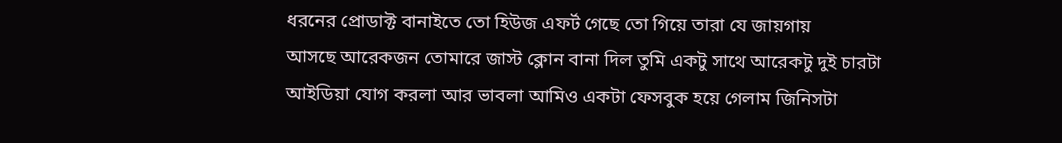ধরনের প্রোডাক্ট বানাইতে তো হিউজ এফর্ট গেছে তো গিয়ে তারা যে জায়গায়
আসছে আরেকজন তোমারে জাস্ট ক্লোন বানা দিল তুমি একটু সাথে আরেকটু দুই চারটা আইডিয়া যোগ করলা আর ভাবলা আমিও একটা ফেসবুক হয়ে গেলাম জিনিসটা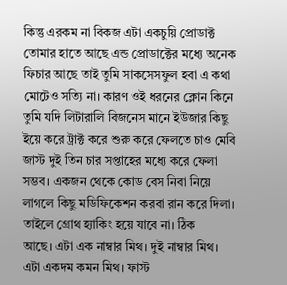কিন্তু এরকম না বিকজ এটা একচুয়ি প্রোডাক্ট তোমার হাতে আছে এন্ড প্রোডাক্টের মধ্যে অনেক ফিচার আছে তাই তুমি সাকসেসফুল হবা এ কথা মোটেও সত্যি না। কারণ ওই ধরনের ক্লোন কিনে তুমি যদি লিটারালি বিজনেস মানে ইউজার কিছু ইয়ে করে ট্রাক্ট করে শুরু করে ফেলতে চাও মেবি জাস্ট দুই তিন চার সপ্তাহের মধ্যে করে ফেলা সম্ভব। একজন থেকে কোড বেস নিবা নিয়ে লাগলে কিছু মডিফিকেশন করবা রান করে দিলা। তাইলে গ্রোথ হ্যাকিং হয়ে যাবে না। ঠিক
আছে। এটা এক নাম্বার মিথ। দুই নাম্বার মিথ। এটা একদম কমন মিথ। ফাস্ট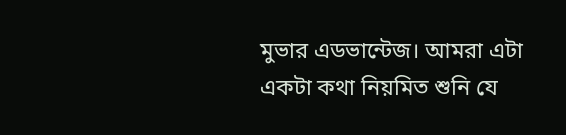মুভার এডভান্টেজ। আমরা এটা একটা কথা নিয়মিত শুনি যে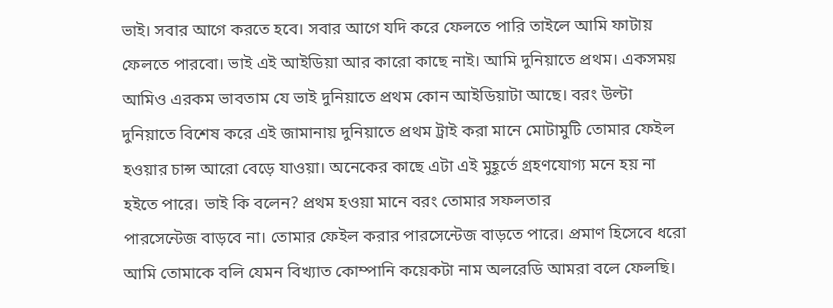ভাই। সবার আগে করতে হবে। সবার আগে যদি করে ফেলতে পারি তাইলে আমি ফাটায় ফেলতে পারবো। ভাই এই আইডিয়া আর কারো কাছে নাই। আমি দুনিয়াতে প্রথম। একসময় আমিও এরকম ভাবতাম যে ভাই দুনিয়াতে প্রথম কোন আইডিয়াটা আছে। বরং উল্টা দুনিয়াতে বিশেষ করে এই জামানায় দুনিয়াতে প্রথম ট্রাই করা মানে মোটামুটি তোমার ফেইল হওয়ার চান্স আরো বেড়ে যাওয়া। অনেকের কাছে এটা এই মুহূর্তে গ্রহণযোগ্য মনে হয় না হইতে পারে। ভাই কি বলেন? প্রথম হওয়া মানে বরং তোমার সফলতার
পারসেন্টেজ বাড়বে না। তোমার ফেইল করার পারসেন্টেজ বাড়তে পারে। প্রমাণ হিসেবে ধরো আমি তোমাকে বলি যেমন বিখ্যাত কোম্পানি কয়েকটা নাম অলরেডি আমরা বলে ফেলছি।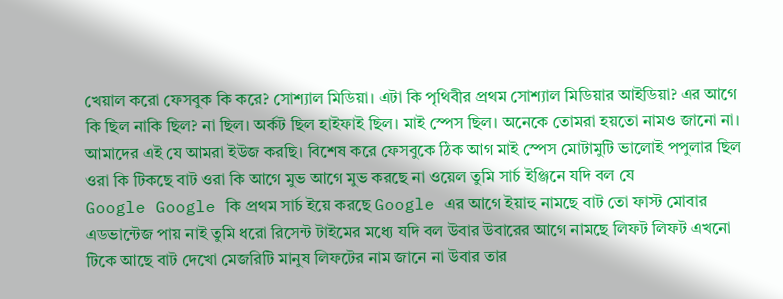খেয়াল করো ফেসবুক কি করে? সোশ্যাল মিডিয়া। এটা কি পৃথিবীর প্রথম সোশ্যাল মিডিয়ার আইডিয়া? এর আগে কি ছিল নাকি ছিল? না ছিল। অর্কট ছিল হাইফাই ছিল। মাই স্পেস ছিল। অনেকে তোমরা হয়তো নামও জানো না। আমাদের এই যে আমরা ইউজ করছি। বিশেষ করে ফেসবুকে ঠিক আগ মাই স্পেস মোটামুটি ভালোই পপুলার ছিল ওরা কি টিকছে বাট ওরা কি আগে মুভ আগে মুভ করছে না ওয়েল তুমি সার্চ ইঞ্জিনে যদি বল যে
Google Google কি প্রথম সার্চ ইয়ে করছে Google এর আগে ইয়াহু নামছে বাট তো ফাস্ট মোবার এডভান্টেজ পায় নাই তুমি ধরো রিসেন্ট টাইমের মধ্যে যদি বল উবার উবারের আগে নামছে লিফট লিফট এখনো টিকে আছে বাট দেখো মেজরিটি মানুষ লিফটের নাম জানে না উবার তার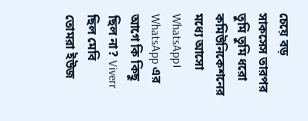চেয়ে বড় সাকসেস তারপর তুমি তুমি ধরো কমিউনিকেশনের মধ্যে আসো WhatsApp। WhatsApp এর আগে কি কিছু ছিল না? Viverr ছিল মেবি তোমরা ইউজ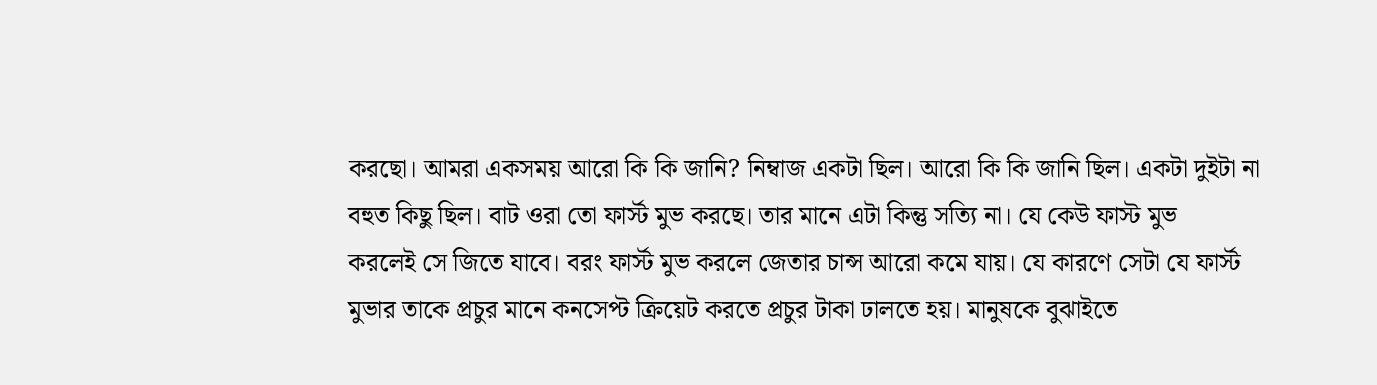করছো। আমরা একসময় আরো কি কি জানি? নিম্বাজ একটা ছিল। আরো কি কি জানি ছিল। একটা দুইটা না বহুত কিছু ছিল। বাট ওরা তো ফার্স্ট মুভ করছে। তার মানে এটা কিন্তু সত্যি না। যে কেউ ফাস্ট মুভ
করলেই সে জিতে যাবে। বরং ফার্স্ট মুভ করলে জেতার চান্স আরো কমে যায়। যে কারণে সেটা যে ফার্স্ট মুভার তাকে প্রচুর মানে কনসেপ্ট ক্রিয়েট করতে প্রচুর টাকা ঢালতে হয়। মানুষকে বুঝাইতে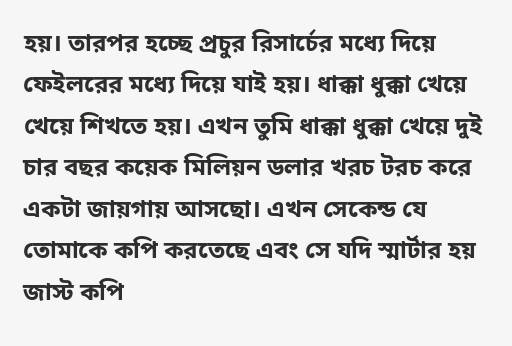হয়। তারপর হচ্ছে প্রচুর রিসার্চের মধ্যে দিয়ে ফেইলরের মধ্যে দিয়ে যাই হয়। ধাক্কা ধুক্কা খেয়ে খেয়ে শিখতে হয়। এখন তুমি ধাক্কা ধুক্কা খেয়ে দুই চার বছর কয়েক মিলিয়ন ডলার খরচ টরচ করে একটা জায়গায় আসছো। এখন সেকেন্ড যে তোমাকে কপি করতেছে এবং সে যদি স্মার্টার হয় জাস্ট কপি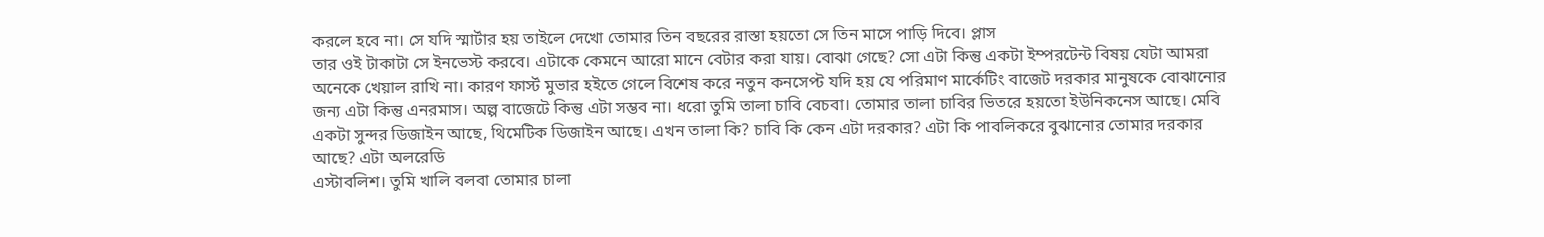করলে হবে না। সে যদি স্মার্টার হয় তাইলে দেখো তোমার তিন বছরের রাস্তা হয়তো সে তিন মাসে পাড়ি দিবে। প্লাস
তার ওই টাকাটা সে ইনভেস্ট করবে। এটাকে কেমনে আরো মানে বেটার করা যায়। বোঝা গেছে? সো এটা কিন্তু একটা ইম্পরটেন্ট বিষয় যেটা আমরা অনেকে খেয়াল রাখি না। কারণ ফার্স্ট মুভার হইতে গেলে বিশেষ করে নতুন কনসেপ্ট যদি হয় যে পরিমাণ মার্কেটিং বাজেট দরকার মানুষকে বোঝানোর জন্য এটা কিন্তু এনরমাস। অল্প বাজেটে কিন্তু এটা সম্ভব না। ধরো তুমি তালা চাবি বেচবা। তোমার তালা চাবির ভিতরে হয়তো ইউনিকনেস আছে। মেবি একটা সুন্দর ডিজাইন আছে, থিমেটিক ডিজাইন আছে। এখন তালা কি? চাবি কি কেন এটা দরকার? এটা কি পাবলিকরে বুঝানোর তোমার দরকার আছে? এটা অলরেডি
এস্টাবলিশ। তুমি খালি বলবা তোমার চালা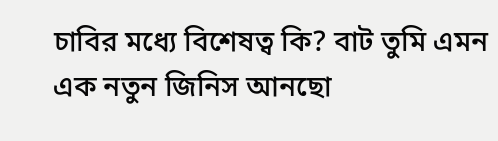চাবির মধ্যে বিশেষত্ব কি? বাট তুমি এমন এক নতুন জিনিস আনছো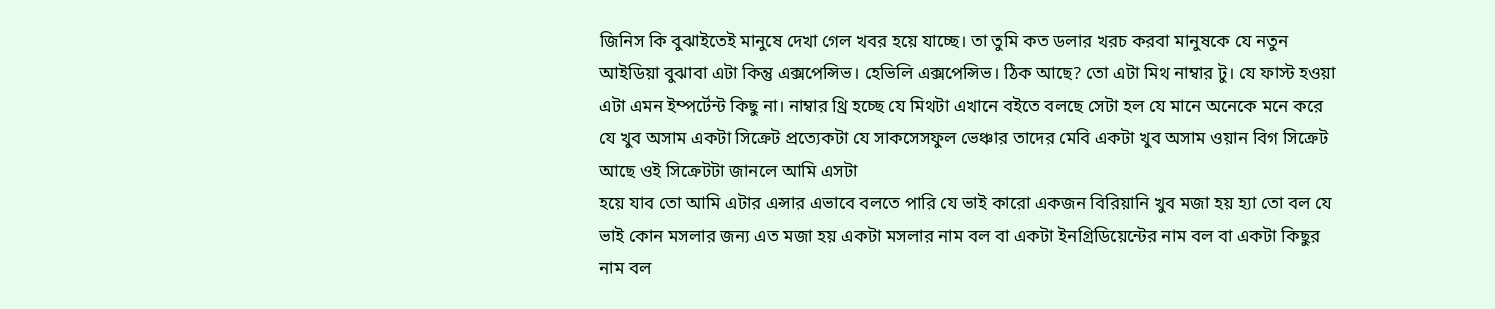জিনিস কি বুঝাইতেই মানুষে দেখা গেল খবর হয়ে যাচ্ছে। তা তুমি কত ডলার খরচ করবা মানুষকে যে নতুন আইডিয়া বুঝাবা এটা কিন্তু এক্সপেন্সিভ। হেভিলি এক্সপেন্সিভ। ঠিক আছে? তো এটা মিথ নাম্বার টু। যে ফাস্ট হওয়া এটা এমন ইম্পর্টেন্ট কিছু না। নাম্বার থ্রি হচ্ছে যে মিথটা এখানে বইতে বলছে সেটা হল যে মানে অনেকে মনে করে যে খুব অসাম একটা সিক্রেট প্রত্যেকটা যে সাকসেসফুল ভেঞ্চার তাদের মেবি একটা খুব অসাম ওয়ান বিগ সিক্রেট আছে ওই সিক্রেটটা জানলে আমি এসটা
হয়ে যাব তো আমি এটার এন্সার এভাবে বলতে পারি যে ভাই কারো একজন বিরিয়ানি খুব মজা হয় হ্যা তো বল যে ভাই কোন মসলার জন্য এত মজা হয় একটা মসলার নাম বল বা একটা ইনগ্রিডিয়েন্টের নাম বল বা একটা কিছুর নাম বল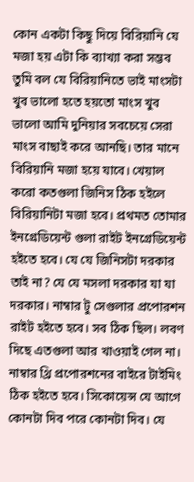কোন একটা কিছু দিয়ে বিরিয়ানি যে মজা হয় এটা কি ব্যাখ্যা করা সম্ভব তুমি বল যে বিরিয়ানিতে ভাই মাংসটা খুব ভালো হতে হয়তো মাংস খুব ভালো আমি দুনিয়ার সবচেয়ে সেরা মাংস বাছাই করে আনছি। তার মানে বিরিয়ানি মজা হয়ে যাবে। খেয়াল করো কতগুলা জিনিস ঠিক হইলে বিরিয়ানিটা মজা হবে। প্রথমত তোমার ইনগ্রেডিয়েন্ট গুলা রাইট ইনগ্রেডিয়েন্ট
হইতে হবে। যে যে জিনিসটা দরকার তাই না? যে যে মসলা দরকার যা যা দরকার। নাম্বার টু সেগুলার প্রপোরশন রাইট হইতে হবে। সব ঠিক ছিল। লবণ দিছে এতগুলা আর খাওয়াই গেল না। নাম্বার থ্রি প্রপোরশনের বাইরে টাইমিং ঠিক হইতে হবে। সিকোয়েন্স যে আগে কোনটা দিব পরে কোনটা দিব। যে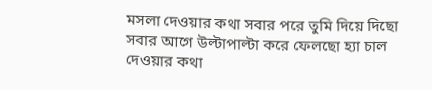মসলা দেওয়ার কথা সবার পরে তুমি দিয়ে দিছো সবার আগে উল্টাপাল্টা করে ফেলছো হ্যা চাল দেওয়ার কথা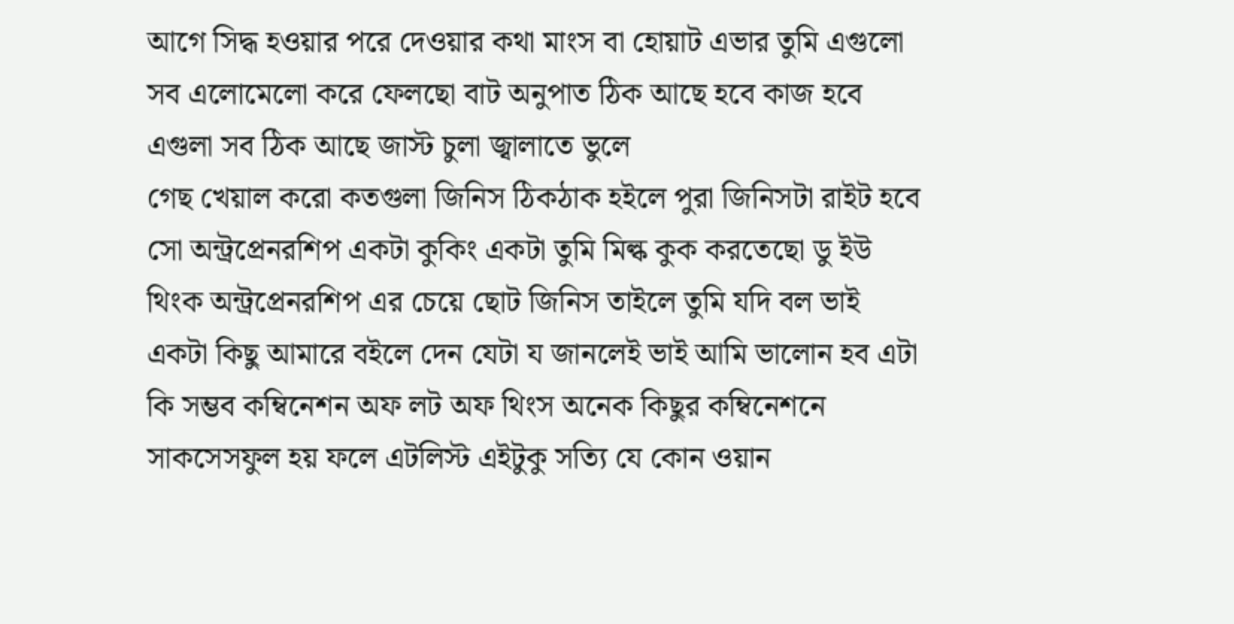আগে সিদ্ধ হওয়ার পরে দেওয়ার কথা মাংস বা হোয়াট এভার তুমি এগুলো সব এলোমেলো করে ফেলছো বাট অনুপাত ঠিক আছে হবে কাজ হবে এগুলা সব ঠিক আছে জাস্ট চুলা জ্বালাতে ভুলে
গেছ খেয়াল করো কতগুলা জিনিস ঠিকঠাক হইলে পুরা জিনিসটা রাইট হবে সো অন্ট্রপ্রেনরশিপ একটা কুকিং একটা তুমি মিল্ক কুক করতেছো ডু ইউ থিংক অন্ট্রপ্রেনরশিপ এর চেয়ে ছোট জিনিস তাইলে তুমি যদি বল ভাই একটা কিছু আমারে বইলে দেন যেটা য জানলেই ভাই আমি ভালোন হব এটা কি সম্ভব কম্বিনেশন অফ লট অফ থিংস অনেক কিছুর কম্বিনেশনে সাকসেসফুল হয় ফলে এটলিস্ট এইটুকু সত্যি যে কোন ওয়ান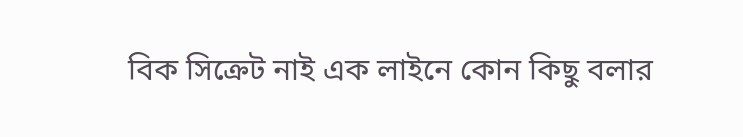বিক সিক্রেট নাই এক লাইনে কোন কিছু বলার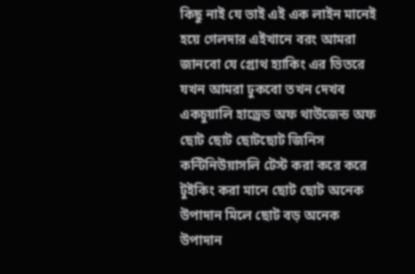কিছু নাই যে ভাই এই এক লাইন মানেই হয়ে গেলদার এইখানে বরং আমরা জানবো যে গ্রোথ হ্যাকিং এর ভিতরে যখন আমরা ঢুকবো তখন দেখব
একচুয়ালি হাড্রেড অফ থাউজেন্ড অফ ছোট ছোট ছোটছোট জিনিস কন্টিনিউয়াসলি টেস্ট করা করে করে টুইকিং করা মানে ছোট ছোট অনেক উপাদান মিলে ছোট বড় অনেক উপাদান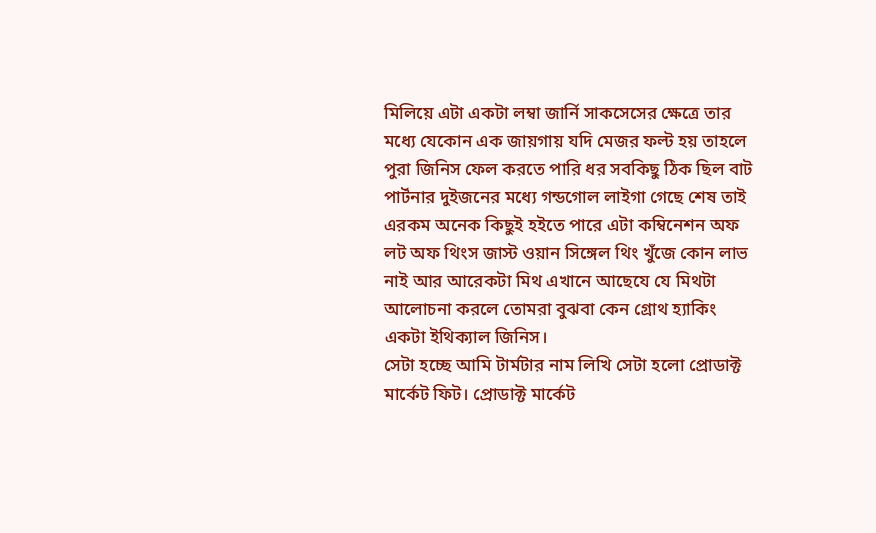মিলিয়ে এটা একটা লম্বা জার্নি সাকসেসের ক্ষেত্রে তার মধ্যে যেকোন এক জায়গায় যদি মেজর ফল্ট হয় তাহলে পুরা জিনিস ফেল করতে পারি ধর সবকিছু ঠিক ছিল বাট পার্টনার দুইজনের মধ্যে গন্ডগোল লাইগা গেছে শেষ তাই এরকম অনেক কিছুই হইতে পারে এটা কম্বিনেশন অফ লট অফ থিংস জাস্ট ওয়ান সিঙ্গেল থিং খুঁজে কোন লাভ নাই আর আরেকটা মিথ এখানে আছেযে যে মিথটা আলোচনা করলে তোমরা বুঝবা কেন গ্রোথ হ্যাকিং একটা ইথিক্যাল জিনিস।
সেটা হচ্ছে আমি টার্মটার নাম লিখি সেটা হলো প্রোডাক্ট মার্কেট ফিট। প্রোডাক্ট মার্কেট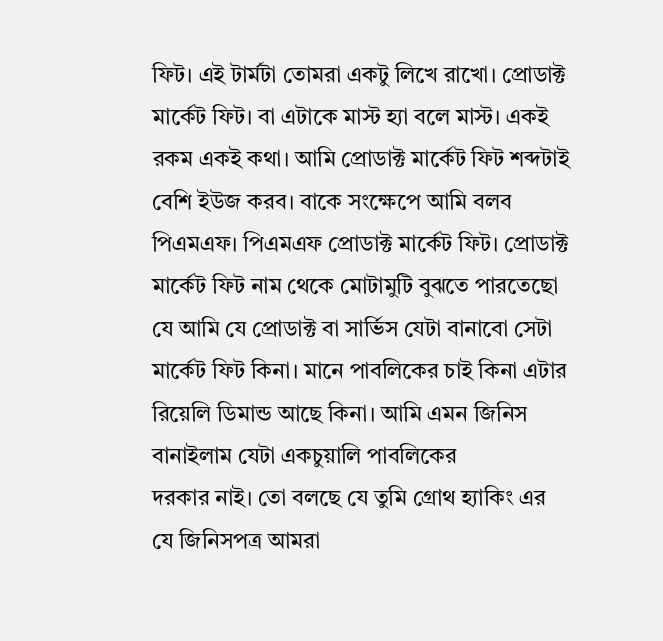ফিট। এই টার্মটা তোমরা একটু লিখে রাখো। প্রোডাক্ট মার্কেট ফিট। বা এটাকে মাস্ট হ্যা বলে মাস্ট। একই রকম একই কথা। আমি প্রোডাক্ট মার্কেট ফিট শব্দটাই বেশি ইউজ করব। বাকে সংক্ষেপে আমি বলব পিএমএফ। পিএমএফ প্রোডাক্ট মার্কেট ফিট। প্রোডাক্ট মার্কেট ফিট নাম থেকে মোটামুটি বুঝতে পারতেছো যে আমি যে প্রোডাক্ট বা সার্ভিস যেটা বানাবো সেটা মার্কেট ফিট কিনা। মানে পাবলিকের চাই কিনা এটার রিয়েলি ডিমান্ড আছে কিনা। আমি এমন জিনিস বানাইলাম যেটা একচুয়ালি পাবলিকের
দরকার নাই। তো বলছে যে তুমি গ্রোথ হ্যাকিং এর যে জিনিসপত্র আমরা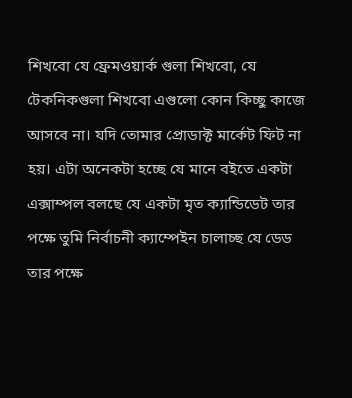শিখবো যে ফ্রেমওয়ার্ক গুলা শিখবো, যে টেকনিকগুলা শিখবো এগুলো কোন কিচ্ছু কাজে আসবে না। যদি তোমার প্রোডাক্ট মার্কেট ফিট না হয়। এটা অনেকটা হচ্ছে যে মানে বইতে একটা এক্সাম্পল বলছে যে একটা মৃত ক্যান্ডিডেট তার পক্ষে তুমি নির্বাচনী ক্যাম্পেইন চালাচ্ছ যে ডেড তার পক্ষে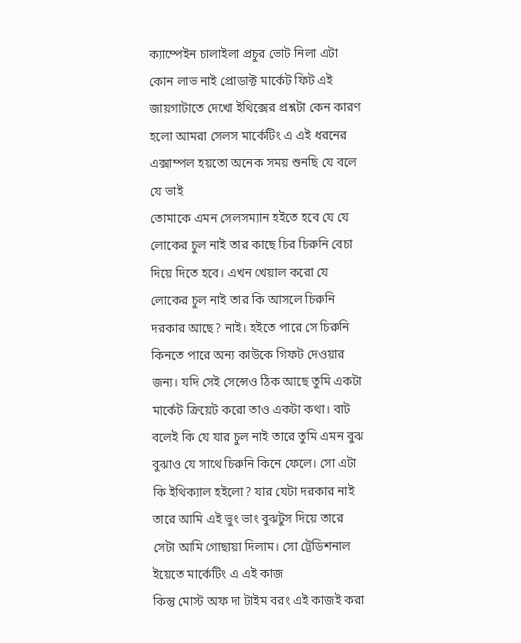ক্যাম্পেইন চালাইলা প্রচুর ভোট নিলা এটা কোন লাভ নাই প্রোডাক্ট মার্কেট ফিট এই জায়গাটাতে দেখো ইথিক্সের প্রশ্নটা কেন কারণ হলো আমরা সেলস মার্কেটিং এ এই ধরনের এক্সাম্পল হয়তো অনেক সময় শুনছি যে বলে যে ভাই
তোমাকে এমন সেলসম্যান হইতে হবে যে যে লোকের চুল নাই তার কাছে চির চিরুনি বেচা দিয়ে দিতে হবে। এখন খেয়াল করো যে লোকের চুল নাই তার কি আসলে চিরুনি দরকার আছে? নাই। হইতে পারে সে চিরুনি কিনতে পারে অন্য কাউকে গিফট দেওয়ার জন্য। যদি সেই সেন্সেও ঠিক আছে তুমি একটা মার্কেট ক্রিয়েট করো তাও একটা কথা। বাট বলেই কি যে যার চুল নাই তারে তুমি এমন বুঝ বুঝাও যে সাথে চিরুনি কিনে ফেলে। সো এটা কি ইথিক্যাল হইলো? যার যেটা দরকার নাই তারে আমি এই ভুং ভাং বুঝটুস দিয়ে তারে সেটা আমি গোছায়া দিলাম। সো ট্রেডিশনাল ইয়েতে মার্কেটিং এ এই কাজ
কিন্তু মোস্ট অফ দা টাইম বরং এই কাজই করা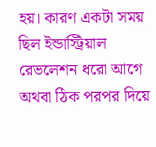হয়। কারণ একটা সময় ছিল ইন্ডাস্ট্রিয়াল রেভলেশন ধরো আগে অথবা ঠিক পরপর দিয়ে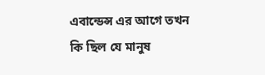এবান্ডেন্স এর আগে তখন কি ছিল যে মানুষ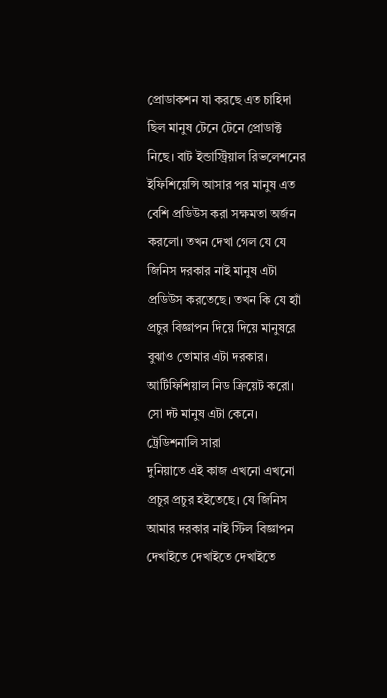প্রোডাকশন যা করছে এত চাহিদা ছিল মানুষ টেনে টেনে প্রোডাক্ট নিছে। বাট ইন্ডাস্ট্রিয়াল রিভলেশনের ইফিশিয়েন্সি আসার পর মানুষ এত বেশি প্রডিউস করা সক্ষমতা অর্জন করলো। তখন দেখা গেল যে যে জিনিস দরকার নাই মানুষ এটা প্রডিউস করতেছে। তখন কি যে হ্যাঁ প্রচুর বিজ্ঞাপন দিয়ে দিয়ে মানুষরে বুঝাও তোমার এটা দরকার। আর্টিফিশিয়াল নিড ক্রিয়েট করো। সো দট মানুষ এটা কেনে। ট্রেডিশনালি সারা
দুনিয়াতে এই কাজ এখনো এখনো প্রচুর প্রচুর হইতেছে। যে জিনিস আমার দরকার নাই স্টিল বিজ্ঞাপন দেখাইতে দেখাইতে দেখাইতে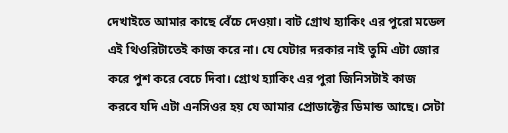দেখাইতে আমার কাছে বেঁচে দেওয়া। বাট গ্রোথ হ্যাকিং এর পুরো মডেল এই থিওরিটাতেই কাজ করে না। যে যেটার দরকার নাই তুমি এটা জোর করে পুশ করে বেচে দিবা। গ্রোথ হ্যাকিং এর পুরা জিনিসটাই কাজ করবে যদি এটা এনসিওর হয় যে আমার প্রোডাক্টের ডিমান্ড আছে। সেটা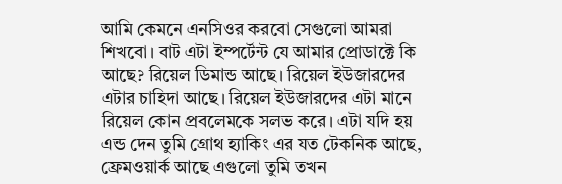আমি কেমনে এনসিওর করবো সেগুলো আমরা শিখবো। বাট এটা ইম্পর্টেন্ট যে আমার প্রোডাক্টে কি আছে? রিয়েল ডিমান্ড আছে। রিয়েল ইউজারদের এটার চাহিদা আছে। রিয়েল ইউজারদের এটা মানে
রিয়েল কোন প্রবলেমকে সলভ করে। এটা যদি হয় এন্ড দেন তুমি গ্রোথ হ্যাকিং এর যত টেকনিক আছে, ফ্রেমওয়ার্ক আছে এগুলো তুমি তখন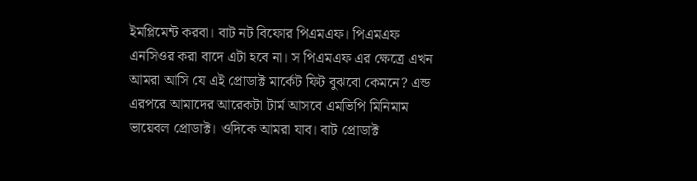ইমপ্লিমেন্ট করবা। বাট নট বিফোর পিএমএফ। পিএমএফ এনসিওর করা বাদে এটা হবে না। স পিএমএফ এর ক্ষেত্রে এখন আমরা আসি যে এই প্রোডাক্ট মার্কেট ফিট বুঝবো কেমনে? এন্ড এরপরে আমাদের আরেকটা টার্ম আসবে এমভিপি মিনিমাম ভায়েবল প্রোডাক্ট। ওদিকে আমরা যাব। বাট প্রোডাক্ট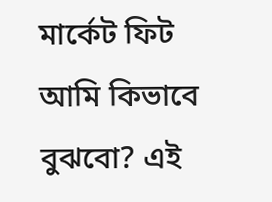মার্কেট ফিট আমি কিভাবে বুঝবো? এই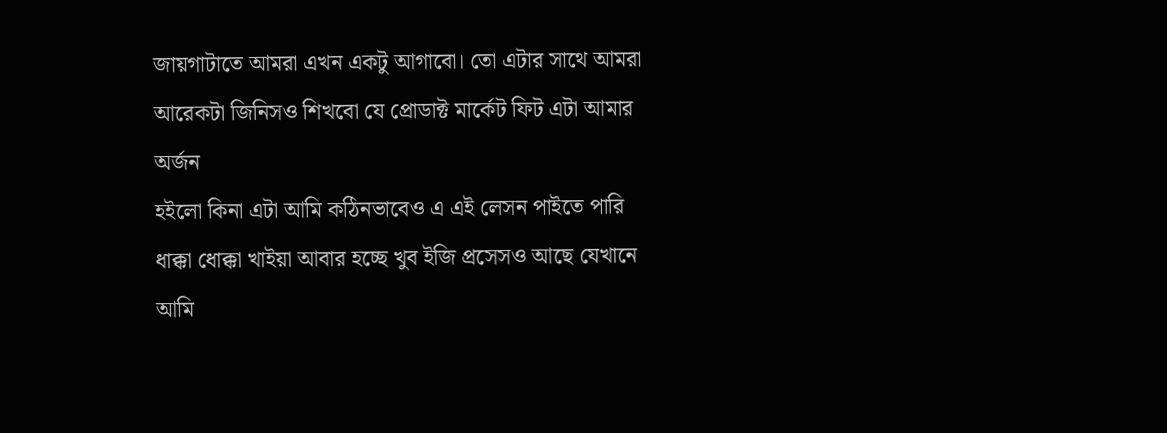জায়গাটাতে আমরা এখন একটু আগাবো। তো এটার সাথে আমরা আরেকটা জিনিসও শিখবো যে প্রোডাক্ট মার্কেট ফিট এটা আমার অর্জন
হইলো কিনা এটা আমি কঠিনভাবেও এ এই লেসন পাইতে পারি ধাক্কা ধোক্কা খাইয়া আবার হচ্ছে খুব ইজি প্রসেসও আছে যেখানে আমি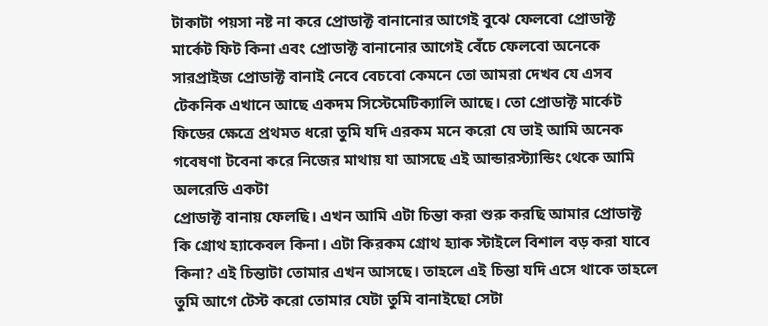টাকাটা পয়সা নষ্ট না করে প্রোডাক্ট বানানোর আগেই বুঝে ফেলবো প্রোডাক্ট মার্কেট ফিট কিনা এবং প্রোডাক্ট বানানোর আগেই বেঁচে ফেলবো অনেকে সারপ্রাইজ প্রোডাক্ট বানাই নেবে বেচবো কেমনে তো আমরা দেখব যে এসব টেকনিক এখানে আছে একদম সিস্টেমেটিক্যালি আছে। তো প্রোডাক্ট মার্কেট ফিডের ক্ষেত্রে প্রথমত ধরো তুমি যদি এরকম মনে করো যে ভাই আমি অনেক গবেষণা টবেনা করে নিজের মাথায় যা আসছে এই আন্ডারস্ট্যান্ডিং থেকে আমি অলরেডি একটা
প্রোডাক্ট বানায় ফেলছি। এখন আমি এটা চিন্তা করা শুরু করছি আমার প্রোডাক্ট কি গ্রোথ হ্যাকেবল কিনা। এটা কিরকম গ্রোথ হ্যাক স্টাইলে বিশাল বড় করা যাবে কিনা? এই চিন্তাটা তোমার এখন আসছে। তাহলে এই চিন্তা যদি এসে থাকে তাহলে তুমি আগে টেস্ট করো তোমার যেটা তুমি বানাইছো সেটা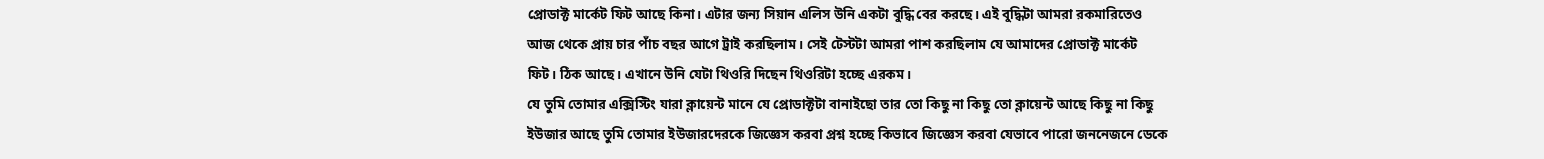প্রোডাক্ট মার্কেট ফিট আছে কিনা। এটার জন্য সিয়ান এলিস উনি একটা বুদ্ধি বের করছে। এই বুদ্ধিটা আমরা রকমারিতেও আজ থেকে প্রায় চার পাঁচ বছর আগে ট্রাই করছিলাম। সেই টেস্টটা আমরা পাশ করছিলাম যে আমাদের প্রোডাক্ট মার্কেট ফিট। ঠিক আছে। এখানে উনি যেটা থিওরি দিছেন থিওরিটা হচ্ছে এরকম।
যে তুমি তোমার এক্সিস্টিং যারা ক্লায়েন্ট মানে যে প্রোডাক্টটা বানাইছো তার তো কিছু না কিছু তো ক্লায়েন্ট আছে কিছু না কিছু ইউজার আছে তুমি তোমার ইউজারদেরকে জিজ্ঞেস করবা প্রশ্ন হচ্ছে কিভাবে জিজ্ঞেস করবা যেভাবে পারো জননেজনে ডেকে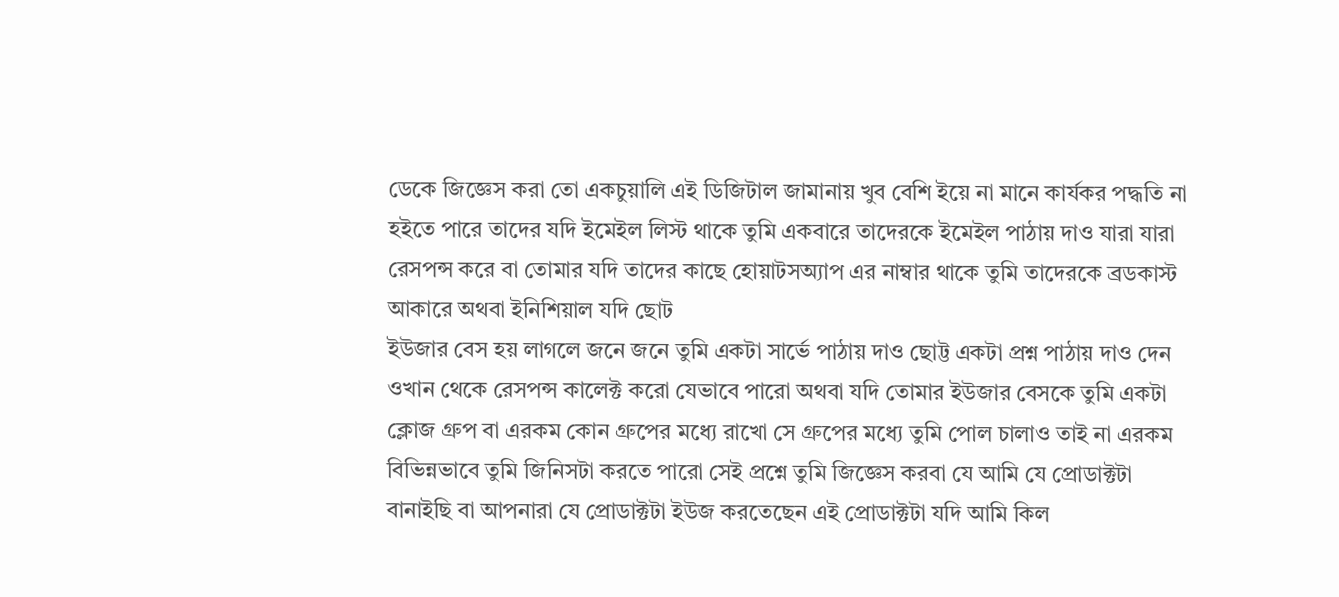ডেকে জিজ্ঞেস করা তো একচুয়ালি এই ডিজিটাল জামানায় খুব বেশি ইয়ে না মানে কার্যকর পদ্ধতি না হইতে পারে তাদের যদি ইমেইল লিস্ট থাকে তুমি একবারে তাদেরকে ইমেইল পাঠায় দাও যারা যারা রেসপন্স করে বা তোমার যদি তাদের কাছে হোয়াটসঅ্যাপ এর নাম্বার থাকে তুমি তাদেরকে ব্রডকাস্ট আকারে অথবা ইনিশিয়াল যদি ছোট
ইউজার বেস হয় লাগলে জনে জনে তুমি একটা সার্ভে পাঠায় দাও ছোট্ট একটা প্রশ্ন পাঠায় দাও দেন ওখান থেকে রেসপন্স কালেক্ট করো যেভাবে পারো অথবা যদি তোমার ইউজার বেসকে তুমি একটা ক্লোজ গ্রুপ বা এরকম কোন গ্রুপের মধ্যে রাখো সে গ্রুপের মধ্যে তুমি পোল চালাও তাই না এরকম বিভিন্নভাবে তুমি জিনিসটা করতে পারো সেই প্রশ্নে তুমি জিজ্ঞেস করবা যে আমি যে প্রোডাক্টটা বানাইছি বা আপনারা যে প্রোডাক্টটা ইউজ করতেছেন এই প্রোডাক্টটা যদি আমি কিল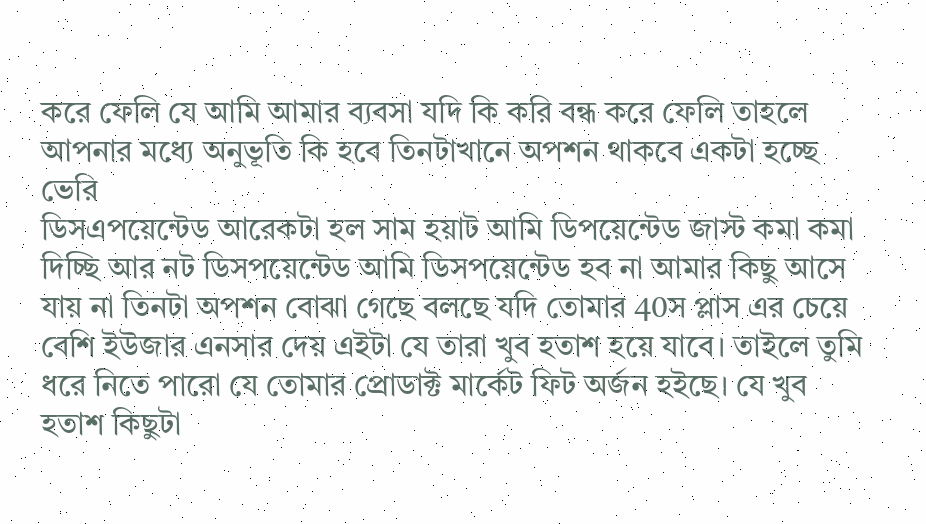করে ফেলি যে আমি আমার ব্যবসা যদি কি করি বন্ধ করে ফেলি তাহলে আপনার মধ্যে অনুভূতি কি হবে তিনটাখানে অপশন থাকবে একটা হচ্ছে ভেরি
ডিসএপয়েন্টেড আরেকটা হল সাম হয়াট আমি ডিপয়েন্টেড জাস্ট কমা কমা দিচ্ছি আর নট ডিসপয়েন্টেড আমি ডিসপয়েন্টেড হব না আমার কিছু আসে যায় না তিনটা অপশন বোঝা গেছে বলছে যদি তোমার 40স প্লাস এর চেয়ে বেশি ইউজার এনসার দেয় এইটা যে তারা খুব হতাশ হয়ে যাবে। তাইলে তুমি ধরে নিতে পারো যে তোমার প্রোডাক্ট মার্কেট ফিট অর্জন হইছে। যে খুব হতাশ কিছুটা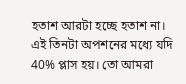হতাশ আরটা হচ্ছে হতাশ না। এই তিনটা অপশনের মধ্যে যদি 40% প্লাস হয়। তো আমরা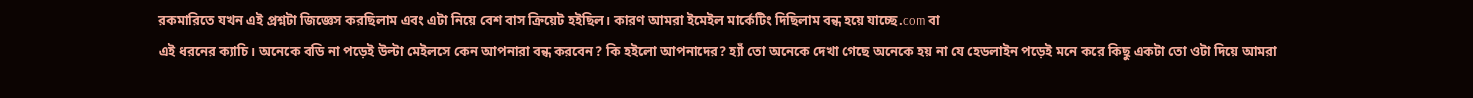রকমারিতে যখন এই প্রশ্নটা জিজ্ঞেস করছিলাম এবং এটা নিয়ে বেশ বাস ক্রিয়েট হইছিল। কারণ আমরা ইমেইল মার্কেটিং দিছিলাম বন্ধ হয়ে যাচ্ছে.com বা
এই ধরনের ক্যাচি। অনেকে বডি না পড়েই উল্টা মেইলসে কেন আপনারা বন্ধ করবেন? কি হইলো আপনাদের? হ্যাঁ তো অনেকে দেখা গেছে অনেকে হয় না যে হেডলাইন পড়েই মনে করে কিছু একটা তো ওটা দিয়ে আমরা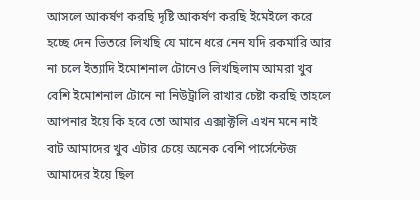আসলে আকর্ষণ করছি দৃষ্টি আকর্ষণ করছি ইমেইলে করে হচ্ছে দেন ভিতরে লিখছি যে মানে ধরে নেন যদি রকমারি আর না চলে ইত্যাদি ইমোশনাল টোনেও লিখছিলাম আমরা খুব বেশি ইমোশনাল টোনে না নিউট্রালি রাখার চেষ্টা করছি তাহলে আপনার ইয়ে কি হবে তো আমার এক্সাক্টলি এখন মনে নাই বাট আমাদের খুব এটার চেয়ে অনেক বেশি পার্সেন্টেজ আমাদের ইয়ে ছিল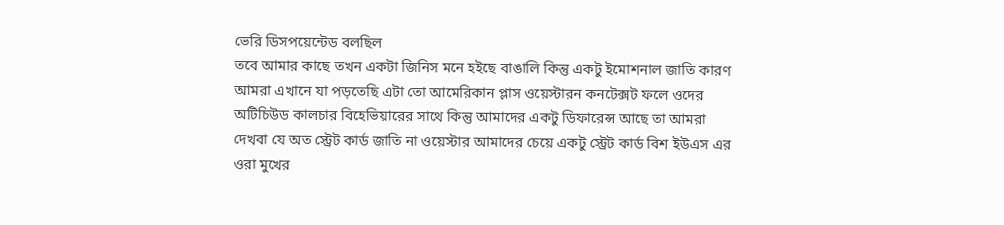ভেরি ডিসপয়েন্টেড বলছিল
তবে আমার কাছে তখন একটা জিনিস মনে হইছে বাঙালি কিন্তু একটু ইমোশনাল জাতি কারণ আমরা এখানে যা পড়তেছি এটা তো আমেরিকান প্লাস ওয়েস্টারন কনটেক্সট ফলে ওদের অটিচিউড কালচার বিহেভিয়ারের সাথে কিন্তু আমাদের একটু ডিফারেন্স আছে তা আমরা দেখবা যে অত স্ট্রেট কার্ড জাতি না ওয়েস্টার আমাদের চেয়ে একটু স্ট্রেট কার্ড বিশ ইউএস এর ওরা মুখের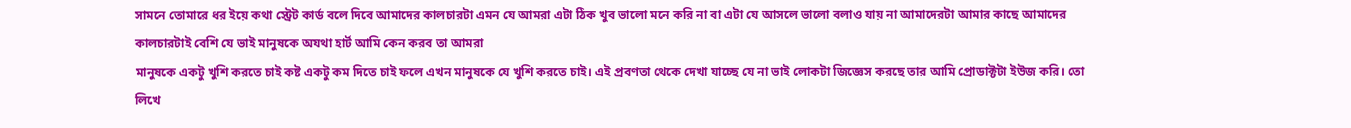সামনে তোমারে ধর ইয়ে কথা স্ট্রেট কার্ড বলে দিবে আমাদের কালচারটা এমন যে আমরা এটা ঠিক খুব ভালো মনে করি না বা এটা যে আসলে ভালো বলাও যায় না আমাদেরটা আমার কাছে আমাদের কালচারটাই বেশি যে ভাই মানুষকে অযথা হার্ট আমি কেন করব তা আমরা
মানুষকে একটু খুশি করতে চাই কষ্ট একটু কম দিতে চাই ফলে এখন মানুষকে যে খুশি করতে চাই। এই প্রবণতা থেকে দেখা যাচ্ছে যে না ভাই লোকটা জিজ্ঞেস করছে তার আমি প্রোডাক্টটা ইউজ করি। তো লিখে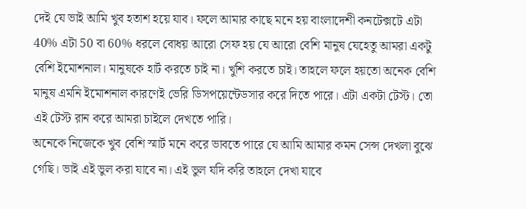দেই যে ভাই আমি খুব হতাশ হয়ে যাব। ফলে আমার কাছে মনে হয় বাংলাদেশী কনটেক্সটে এটা 40% এটা 50 বা 60% ধরলে বোধয় আরো সেফ হয় যে আরো বেশি মানুষ যেহেতু আমরা একটু বেশি ইমোশনাল। মানুষকে হার্ট করতে চাই না। খুশি করতে চাই। তাহলে ফলে হয়তো অনেক বেশি মানুষ এমনি ইমোশনাল কারণেই ভেরি ডিসপয়েন্টেডসার করে দিতে পারে। এটা একটা টেস্ট। তো এই টেস্ট রান করে আমরা চাইলে দেখতে পারি।
অনেকে নিজেকে খুব বেশি স্মার্ট মনে করে ভাবতে পারে যে আমি আমার কমন সেন্স দেখলা বুঝে গেছি। ভাই এই ভুল করা যাবে না। এই ভুল যদি করি তাহলে দেখা যাবে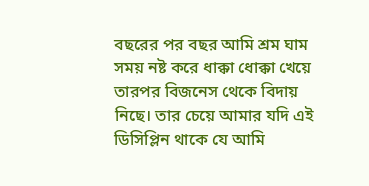বছরের পর বছর আমি শ্রম ঘাম সময় নষ্ট করে ধাক্কা ধোক্কা খেয়ে তারপর বিজনেস থেকে বিদায় নিছে। তার চেয়ে আমার যদি এই ডিসিপ্লিন থাকে যে আমি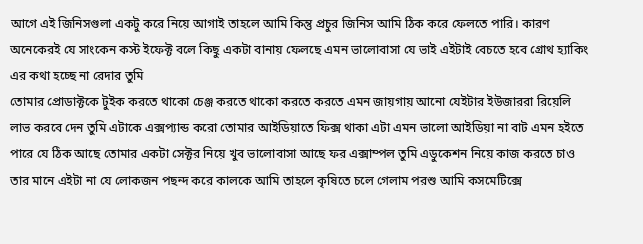আগে এই জিনিসগুলা একটু করে নিয়ে আগাই তাহলে আমি কিন্তু প্রচুর জিনিস আমি ঠিক করে ফেলতে পারি। কারণ অনেকেরই যে সাংকেন কস্ট ইফেক্ট বলে কিছু একটা বানায় ফেলছে এমন ভালোবাসা যে ভাই এইটাই বেচতে হবে গ্রোথ হ্যাকিং এর কথা হচ্ছে না রেদার তুমি
তোমার প্রোডাক্টকে টুইক করতে থাকো চেঞ্জ করতে থাকো করতে করতে এমন জায়গায় আনো যেইটার ইউজাররা রিয়েলি লাভ করবে দেন তুমি এটাকে এক্সপ্যান্ড করো তোমার আইডিয়াতে ফিক্স থাকা এটা এমন ভালো আইডিয়া না বাট এমন হইতে পারে যে ঠিক আছে তোমার একটা সেক্টর নিয়ে খুব ভালোবাসা আছে ফর এক্সাম্পল তুমি এডুকেশন নিয়ে কাজ করতে চাও তার মানে এইটা না যে লোকজন পছন্দ করে কালকে আমি তাহলে কৃষিতে চলে গেলাম পরশু আমি কসমেটিক্সে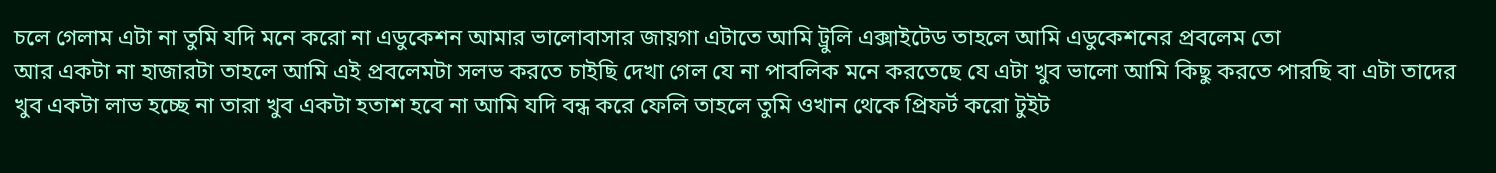চলে গেলাম এটা না তুমি যদি মনে করো না এডুকেশন আমার ভালোবাসার জায়গা এটাতে আমি ট্রুলি এক্সাইটেড তাহলে আমি এডুকেশনের প্রবলেম তো
আর একটা না হাজারটা তাহলে আমি এই প্রবলেমটা সলভ করতে চাইছি দেখা গেল যে না পাবলিক মনে করতেছে যে এটা খুব ভালো আমি কিছু করতে পারছি বা এটা তাদের খুব একটা লাভ হচ্ছে না তারা খুব একটা হতাশ হবে না আমি যদি বন্ধ করে ফেলি তাহলে তুমি ওখান থেকে প্রিফর্ট করো টুইট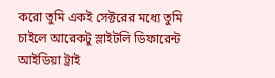করো তুমি একই সেক্টরের মধ্যে তুমি চাইলে আরেকটু স্লাইটলি ডিফারেন্ট আইডিয়া ট্রাই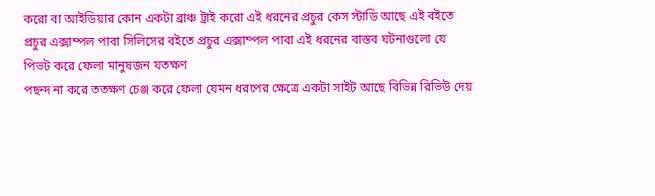করো বা আইডিয়ার কোন একটা ব্রাঞ্চ ট্রাই করো এই ধরনের প্রচুর কেস স্টাডি আছে এই বইতে প্রচুর এক্সাম্পল পাবা সিলিসের বইতে প্রচুর এক্সাম্পল পাবা এই ধরনের বাস্তব ঘটনাগুলো যে পিভট করে ফেলা মানুষজন যতক্ষণ
পছন্দ না করে ততক্ষণ চেঞ্জ করে ফেলা যেমন ধরপের ক্ষেত্রে একটা সাইট আছে বিভিন্ন রিভিউ দেয়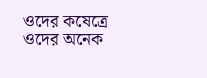ওদের কষেত্রে ওদের অনেক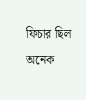ফিচার ছিল অনেক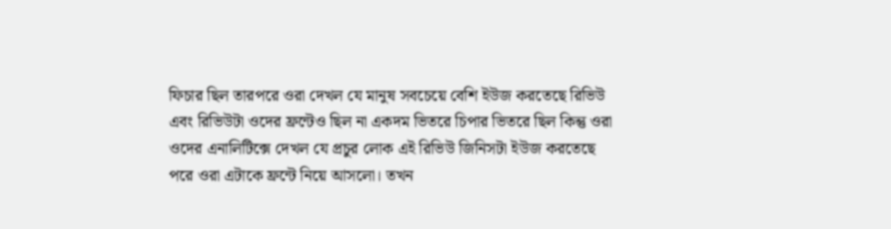ফিচার ছিল তারপরে ওরা দেখল যে মানুষ সবচেয়ে বেশি ইউজ করতেছে রিভিউ এবং রিভিউটা ওদের ফ্রন্টেও ছিল না একদম ভিতরে চিপার ভিতরে ছিল কিন্তু ওরা ওদের এনালিটিক্সে দেখল যে প্রচুর লোক এই রিভিউ জিনিসটা ইউজ করতেছে পরে ওরা এটাকে ফ্রন্টে নিয়ে আসলো। তখন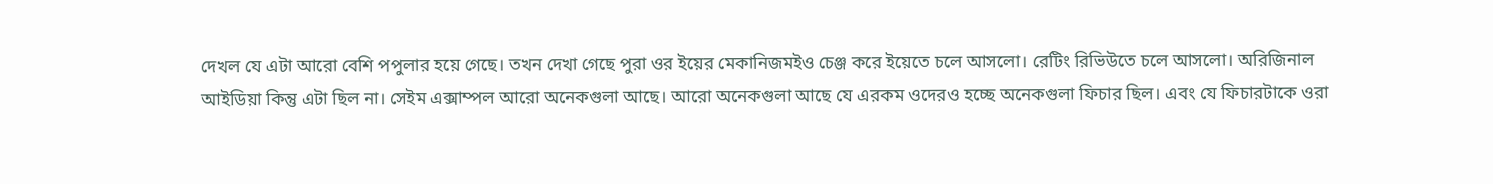দেখল যে এটা আরো বেশি পপুলার হয়ে গেছে। তখন দেখা গেছে পুরা ওর ইয়ের মেকানিজমইও চেঞ্জ করে ইয়েতে চলে আসলো। রেটিং রিভিউতে চলে আসলো। অরিজিনাল
আইডিয়া কিন্তু এটা ছিল না। সেইম এক্সাম্পল আরো অনেকগুলা আছে। আরো অনেকগুলা আছে যে এরকম ওদেরও হচ্ছে অনেকগুলা ফিচার ছিল। এবং যে ফিচারটাকে ওরা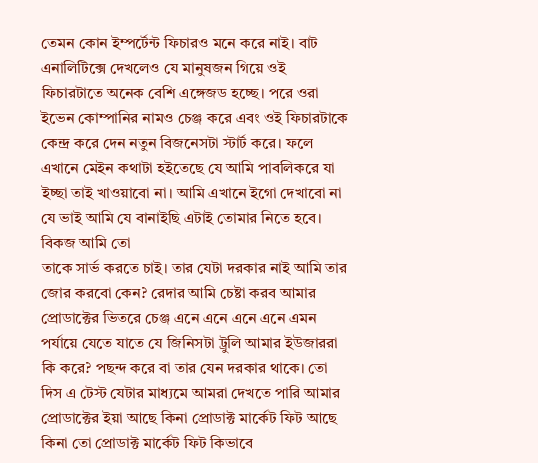তেমন কোন ইম্পর্টেন্ট ফিচারও মনে করে নাই। বাট এনালিটিক্সে দেখলেও যে মানুষজন গিয়ে ওই ফিচারটাতে অনেক বেশি এঙ্গেজড হচ্ছে। পরে ওরা ইভেন কোম্পানির নামও চেঞ্জ করে এবং ওই ফিচারটাকে কেন্দ্র করে দেন নতুন বিজনেসটা স্টার্ট করে। ফলে এখানে মেইন কথাটা হইতেছে যে আমি পাবলিকরে যা ইচ্ছা তাই খাওয়াবো না। আমি এখানে ইগো দেখাবো না যে ভাই আমি যে বানাইছি এটাই তোমার নিতে হবে। বিকজ আমি তো
তাকে সার্ভ করতে চাই। তার যেটা দরকার নাই আমি তার জোর করবো কেন? রেদার আমি চেষ্টা করব আমার প্রোডাক্টের ভিতরে চেঞ্জ এনে এনে এনে এনে এমন পর্যায়ে যেতে যাতে যে জিনিসটা ট্রুলি আমার ইউজাররা কি করে? পছন্দ করে বা তার যেন দরকার থাকে। তো দিস এ টেস্ট যেটার মাধ্যমে আমরা দেখতে পারি আমার প্রোডাক্টের ইয়া আছে কিনা প্রোডাক্ট মার্কেট ফিট আছে কিনা তো প্রোডাক্ট মার্কেট ফিট কিভাবে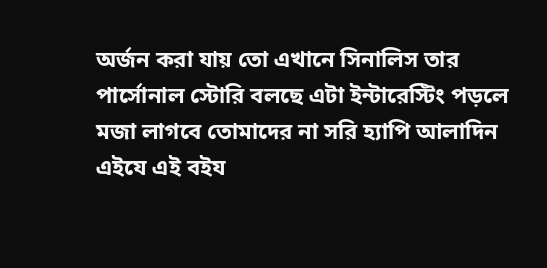অর্জন করা যায় তো এখানে সিনালিস তার পার্সোনাল স্টোরি বলছে এটা ইন্টারেস্টিং পড়লে মজা লাগবে তোমাদের না সরি হ্যাপি আলাদিন এইযে এই বইয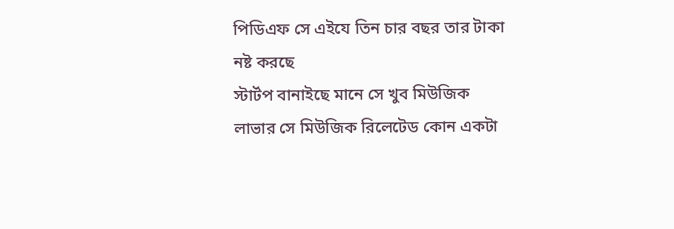পিডিএফ সে এইযে তিন চার বছর তার টাকা নষ্ট করছে
স্টার্টপ বানাইছে মানে সে খুব মিউজিক লাভার সে মিউজিক রিলেটেড কোন একটা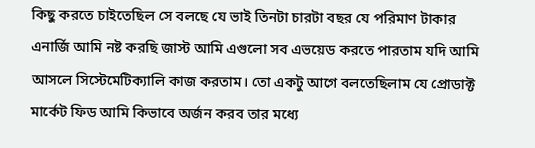কিছু করতে চাইতেছিল সে বলছে যে ভাই তিনটা চারটা বছর যে পরিমাণ টাকার এনার্জি আমি নষ্ট করছি জাস্ট আমি এগুলো সব এভয়েড করতে পারতাম যদি আমি আসলে সিস্টেমেটিক্যালি কাজ করতাম। তো একটু আগে বলতেছিলাম যে প্রোডাক্ট মার্কেট ফিড আমি কিভাবে অর্জন করব তার মধ্যে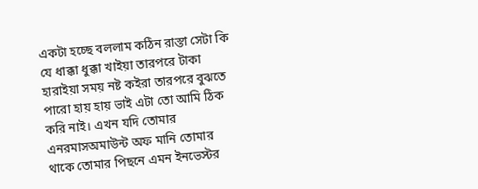একটা হচ্ছে বললাম কঠিন রাস্তা সেটা কি যে ধাক্কা ধুক্কা খাইয়া তারপরে টাকা হারাইয়া সময় নষ্ট কইরা তারপরে বুঝতে পারো হায় হায় ভাই এটা তো আমি ঠিক করি নাই। এখন যদি তোমার এনরমাসঅমাউন্ট অফ মানি তোমার থাকে তোমার পিছনে এমন ইনভেস্টর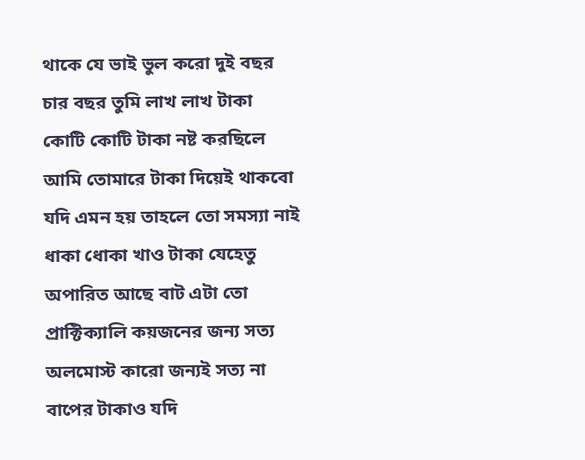থাকে যে ভাই ভুল করো দুই বছর চার বছর তুমি লাখ লাখ টাকা কোটি কোটি টাকা নষ্ট করছিলে আমি তোমারে টাকা দিয়েই থাকবো যদি এমন হয় তাহলে তো সমস্যা নাই ধাকা ধোকা খাও টাকা যেহেতু অপারিত আছে বাট এটা তো প্রাক্টিক্যালি কয়জনের জন্য সত্য অলমোস্ট কারো জন্যই সত্য না বাপের টাকাও যদি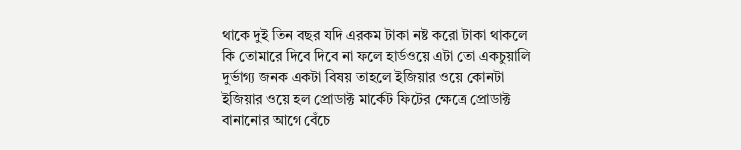থাকে দুই তিন বছর যদি এরকম টাকা নষ্ট করো টাকা থাকলে কি তোমারে দিবে দিবে না ফলে হার্ডওয়ে এটা তো একচুয়ালি দুর্ভাগ্য জনক একটা বিষয় তাহলে ইজিয়ার ওয়ে কোনটা ইজিয়ার ওয়ে হল প্রোডাক্ট মার্কেট ফিটের ক্ষেত্রে প্রোডাক্ট বানানোর আগে বেঁচে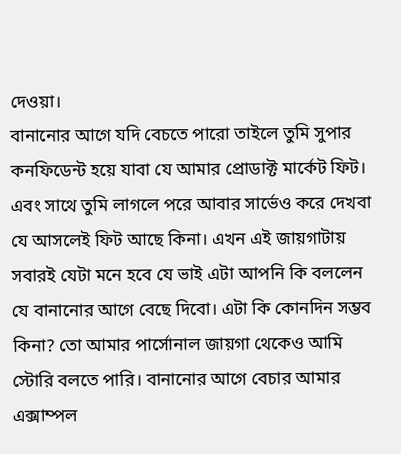দেওয়া।
বানানোর আগে যদি বেচতে পারো তাইলে তুমি সুপার কনফিডেন্ট হয়ে যাবা যে আমার প্রোডাক্ট মার্কেট ফিট। এবং সাথে তুমি লাগলে পরে আবার সার্ভেও করে দেখবা যে আসলেই ফিট আছে কিনা। এখন এই জায়গাটায় সবারই যেটা মনে হবে যে ভাই এটা আপনি কি বললেন যে বানানোর আগে বেছে দিবো। এটা কি কোনদিন সম্ভব কিনা? তো আমার পার্সোনাল জায়গা থেকেও আমি স্টোরি বলতে পারি। বানানোর আগে বেচার আমার এক্সাম্পল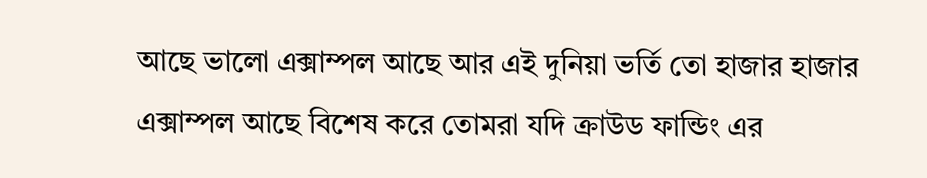আছে ভালো এক্সাম্পল আছে আর এই দুনিয়া ভর্তি তো হাজার হাজার এক্সাম্পল আছে বিশেষ করে তোমরা যদি ক্রাউড ফান্ডিং এর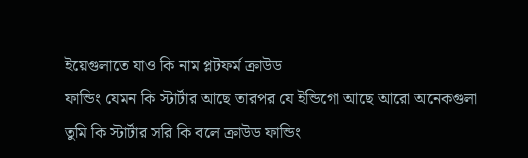ইয়েগুলাতে যাও কি নাম প্লটফর্ম ক্রাউড
ফান্ডিং যেমন কি স্টার্টার আছে তারপর যে ইন্ডিগো আছে আরো অনেকগুলা তুমি কি স্টার্টার সরি কি বলে ক্রাউড ফান্ডিং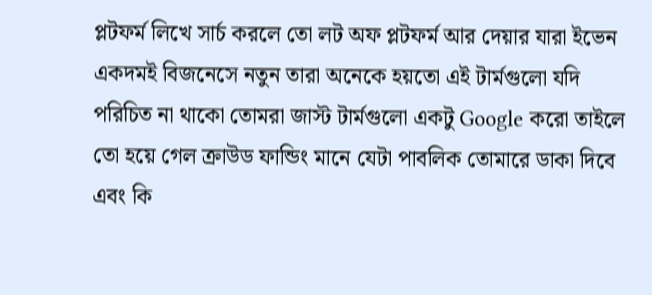প্লটফর্ম লিখে সার্চ করলে তো লট অফ প্লটফর্ম আর দেয়ার যারা ইভেন একদমই বিজনেসে নতুন তারা অনেকে হয়তো এই টার্মগুলো যদি পরিচিত না থাকো তোমরা জাস্ট টার্মগুলো একটু Google করো তাইলে তো হয়ে গেল ক্রাউড ফান্ডিং মানে যেটা পাবলিক তোমারে ডাকা দিবে এবং কি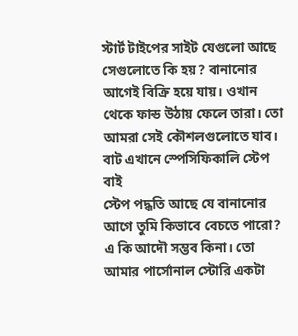স্টার্ট টাইপের সাইট যেগুলো আছে সেগুলোতে কি হয়? বানানোর আগেই বিক্রি হয়ে যায়। ওখান থেকে ফান্ড উঠায় ফেলে তারা। তো আমরা সেই কৌশলগুলোতে যাব। বাট এখানে স্পেসিফিকালি স্টেপ বাই
স্টেপ পদ্ধতি আছে যে বানানোর আগে তুমি কিভাবে বেচতে পারো? এ কি আদৌ সম্ভব কিনা। তো আমার পার্সোনাল স্টোরি একটা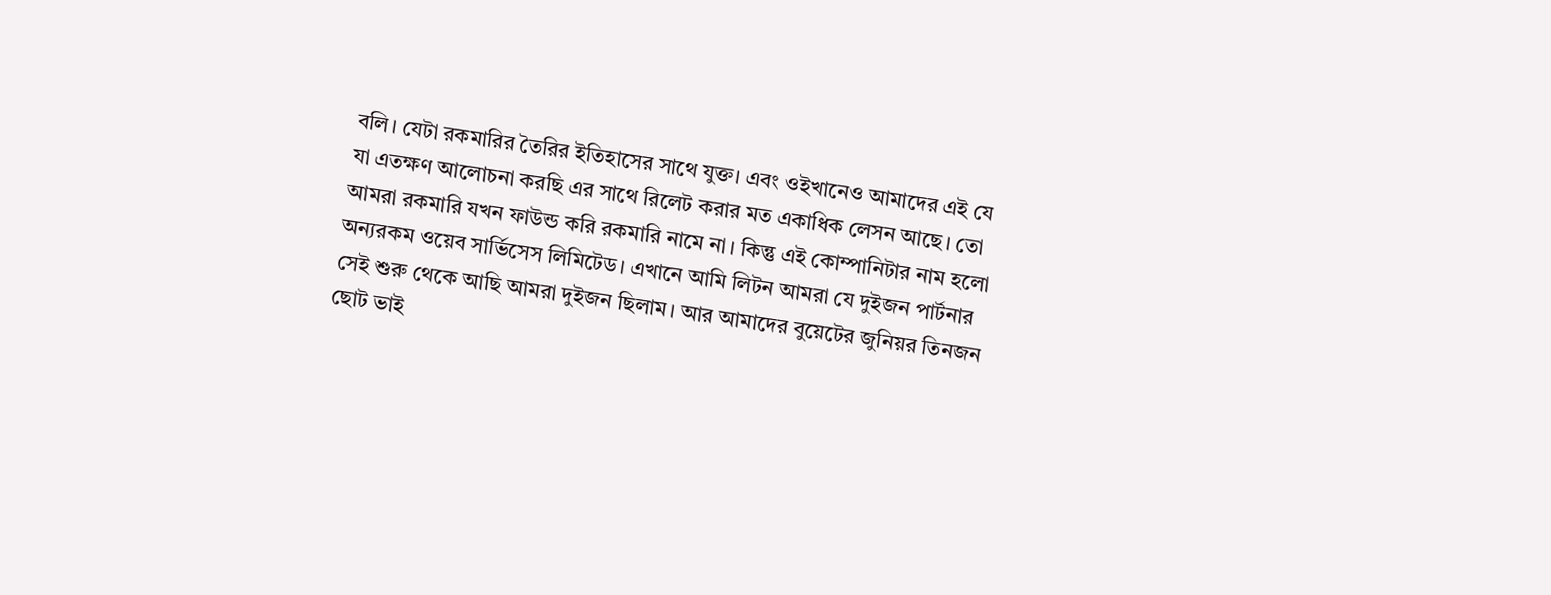বলি। যেটা রকমারির তৈরির ইতিহাসের সাথে যুক্ত। এবং ওইখানেও আমাদের এই যে যা এতক্ষণ আলোচনা করছি এর সাথে রিলেট করার মত একাধিক লেসন আছে। তো আমরা রকমারি যখন ফাউন্ড করি রকমারি নামে না। কিন্তু এই কোম্পানিটার নাম হলো অন্যরকম ওয়েব সার্ভিসেস লিমিটেড। এখানে আমি লিটন আমরা যে দুইজন পার্টনার সেই শুরু থেকে আছি আমরা দুইজন ছিলাম। আর আমাদের বুয়েটের জুনিয়র তিনজন ছোট ভাই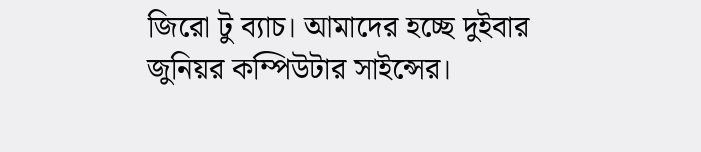জিরো টু ব্যাচ। আমাদের হচ্ছে দুইবার জুনিয়র কম্পিউটার সাইন্সের।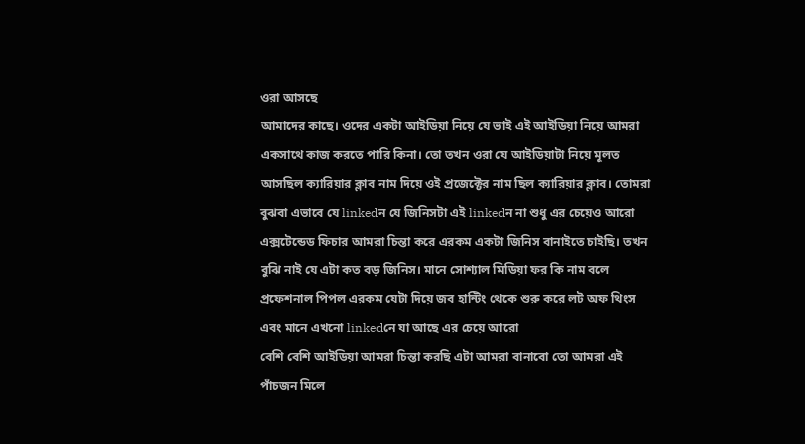ওরা আসছে
আমাদের কাছে। ওদের একটা আইডিয়া নিয়ে যে ভাই এই আইডিয়া নিয়ে আমরা একসাথে কাজ করতে পারি কিনা। তো তখন ওরা যে আইডিয়াটা নিয়ে মূলত আসছিল ক্যারিয়ার ক্লাব নাম দিয়ে ওই প্রজেক্টের নাম ছিল ক্যারিয়ার ক্লাব। তোমরা বুঝবা এভাবে যে linkedন যে জিনিসটা এই linkedন না শুধু এর চেয়েও আরো এক্সটেন্ডেড ফিচার আমরা চিন্তা করে এরকম একটা জিনিস বানাইতে চাইছি। তখন বুঝি নাই যে এটা কত বড় জিনিস। মানে সোশ্যাল মিডিয়া ফর কি নাম বলে প্রফেশনাল পিপল এরকম যেটা দিয়ে জব হান্টিং থেকে শুরু করে লট অফ থিংস এবং মানে এখনো linkedনে যা আছে এর চেয়ে আরো
বেশি বেশি আইডিয়া আমরা চিন্তা করছি এটা আমরা বানাবো তো আমরা এই পাঁচজন মিলে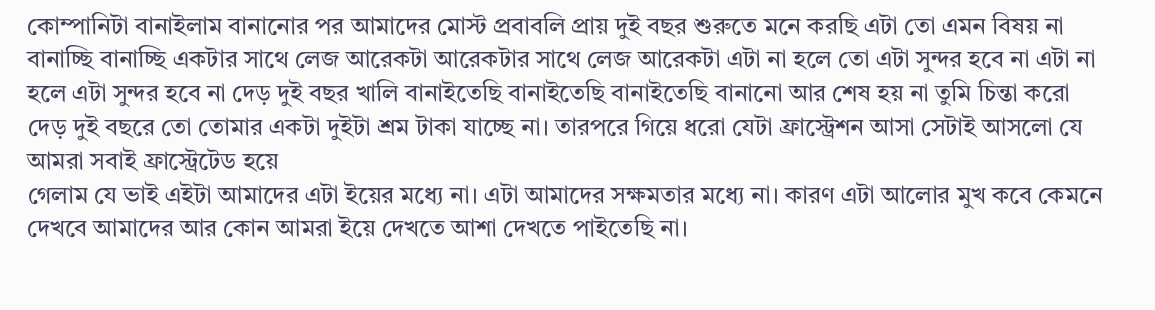কোম্পানিটা বানাইলাম বানানোর পর আমাদের মোস্ট প্রবাবলি প্রায় দুই বছর শুরুতে মনে করছি এটা তো এমন বিষয় না বানাচ্ছি বানাচ্ছি একটার সাথে লেজ আরেকটা আরেকটার সাথে লেজ আরেকটা এটা না হলে তো এটা সুন্দর হবে না এটা না হলে এটা সুন্দর হবে না দেড় দুই বছর খালি বানাইতেছি বানাইতেছি বানাইতেছি বানানো আর শেষ হয় না তুমি চিন্তা করো দেড় দুই বছরে তো তোমার একটা দুইটা শ্রম টাকা যাচ্ছে না। তারপরে গিয়ে ধরো যেটা ফ্রাস্ট্রেশন আসা সেটাই আসলো যে আমরা সবাই ফ্রাস্ট্রেটেড হয়ে
গেলাম যে ভাই এইটা আমাদের এটা ইয়ের মধ্যে না। এটা আমাদের সক্ষমতার মধ্যে না। কারণ এটা আলোর মুখ কবে কেমনে দেখবে আমাদের আর কোন আমরা ইয়ে দেখতে আশা দেখতে পাইতেছি না।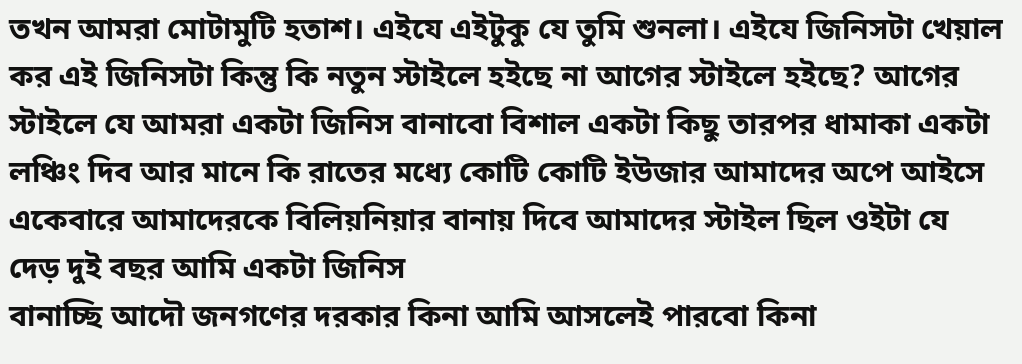তখন আমরা মোটামুটি হতাশ। এইযে এইটুকু যে তুমি শুনলা। এইযে জিনিসটা খেয়াল কর এই জিনিসটা কিন্তু কি নতুন স্টাইলে হইছে না আগের স্টাইলে হইছে? আগের স্টাইলে যে আমরা একটা জিনিস বানাবো বিশাল একটা কিছু তারপর ধামাকা একটা লঞ্চিং দিব আর মানে কি রাতের মধ্যে কোটি কোটি ইউজার আমাদের অপে আইসে একেবারে আমাদেরকে বিলিয়নিয়ার বানায় দিবে আমাদের স্টাইল ছিল ওইটা যে দেড় দুই বছর আমি একটা জিনিস
বানাচ্ছি আদৌ জনগণের দরকার কিনা আমি আসলেই পারবো কিনা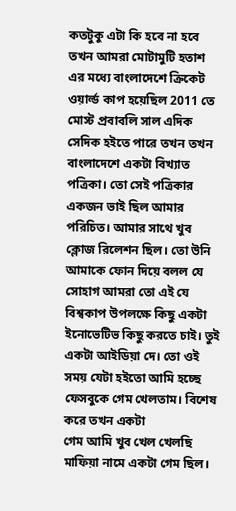কতটুকু এটা কি হবে না হবে তখন আমরা মোটামুটি হতাশ এর মধ্যে বাংলাদেশে ক্রিকেট ওয়ার্ল্ড কাপ হয়েছিল 2011 তে মোস্ট প্রবাবলি সাল এদিক সেদিক হইতে পারে তখন তখন বাংলাদেশে একটা বিখ্যাত পত্রিকা। তো সেই পত্রিকার একজন ভাই ছিল আমার পরিচিত। আমার সাথে খুব ক্লোজ রিলেশন ছিল। তো উনি আমাকে ফোন দিয়ে বলল যে সোহাগ আমরা তো এই যে বিশ্বকাপ উপলক্ষে কিছু একটা ইনোভেটিভ কিছু করতে চাই। তুই একটা আইডিয়া দে। তো ওই সময় যেটা হইতো আমি হচ্ছে ফেসবুকে গেম খেলতাম। বিশেষ করে তখন একটা
গেম আমি খুব খেল খেলছি মাফিয়া নামে একটা গেম ছিল।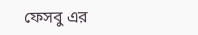ফেসবু এর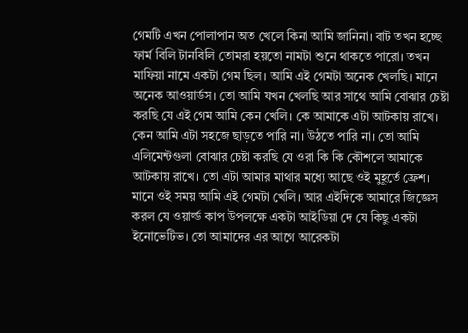গেমটি এখন পোলাপান অত খেলে কিনা আমি জানিনা। বাট তখন হচ্ছে ফার্ম বিলি টানবিলি তোমরা হয়তো নামটা শুনে থাকতে পারো। তখন মাফিয়া নামে একটা গেম ছিল। আমি এই গেমটা অনেক খেলছি। মানে অনেক আওয়ার্ডস। তো আমি যখন খেলছি আর সাথে আমি বোঝার চেষ্টা করছি যে এই গেম আমি কেন খেলি। কে আমাকে এটা আটকায় রাখে। কেন আমি এটা সহজে ছাড়তে পারি না। উঠতে পারি না। তো আমি এলিমেন্টগুলা বোঝার চেষ্টা করছি যে ওরা কি কি কৌশলে আমাকে আটকায় রাখে। তো এটা আমার মাথার মধ্যে আছে ওই মুহূর্তে ফ্রেশ।
মানে ওই সময় আমি এই গেমটা খেলি। আর এইদিকে আমারে জিজ্ঞেস করল যে ওয়ার্ল্ড কাপ উপলক্ষে একটা আইডিয়া দে যে কিছু একটা ইনোভেটিভ। তো আমাদের এর আগে আরেকটা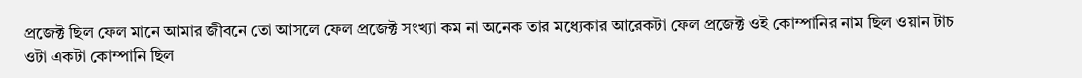প্রজেক্ট ছিল ফেল মানে আমার জীবনে তো আসলে ফেল প্রজেক্ট সংখ্যা কম না অনেক তার মধ্যেকার আরেকটা ফেল প্রজেক্ট ওই কোম্পানির নাম ছিল ওয়ান টাচ ওটা একটা কোম্পানি ছিল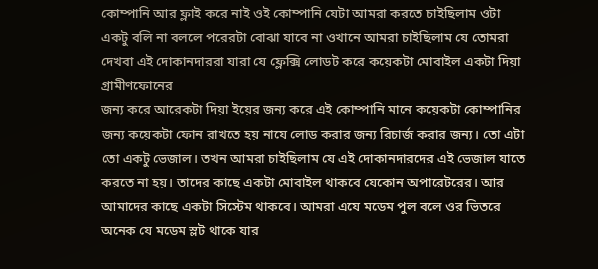কোম্পানি আর ফ্লাই করে নাই ওই কোম্পানি যেটা আমরা করতে চাইছিলাম ওটা একটু বলি না বললে পরেরটা বোঝা যাবে না ওখানে আমরা চাইছিলাম যে তোমরা দেখবা এই দোকানদাররা যারা যে ফ্লেক্সি লোডট করে কয়েকটা মোবাইল একটা দিয়া গ্রামীণফোনের
জন্য করে আরেকটা দিয়া ইয়ের জন্য করে এই কোম্পানি মানে কয়েকটা কোম্পানির জন্য কয়েকটা ফোন রাখতে হয় নাযে লোড করার জন্য রিচার্জ করার জন্য। তো এটা তো একটু ভেজাল। তখন আমরা চাইছিলাম যে এই দোকানদারদের এই ভেজাল যাতে করতে না হয়। তাদের কাছে একটা মোবাইল থাকবে যেকোন অপারেটরের। আর আমাদের কাছে একটা সিস্টেম থাকবে। আমরা এযে মডেম পুল বলে ওর ভিতরে অনেক যে মডেম স্লট থাকে যার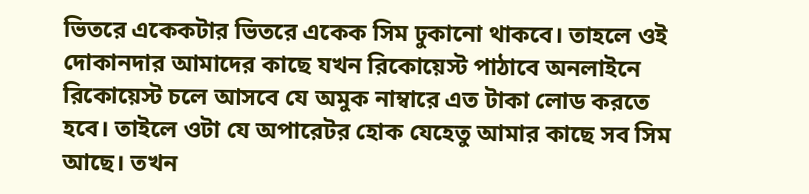ভিতরে একেকটার ভিতরে একেক সিম ঢুকানো থাকবে। তাহলে ওই দোকানদার আমাদের কাছে যখন রিকোয়েস্ট পাঠাবে অনলাইনে রিকোয়েস্ট চলে আসবে যে অমুক নাম্বারে এত টাকা লোড করতে
হবে। তাইলে ওটা যে অপারেটর হোক যেহেতু আমার কাছে সব সিম আছে। তখন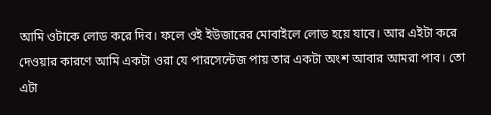আমি ওটাকে লোড করে দিব। ফলে ওই ইউজারের মোবাইলে লোড হয়ে যাবে। আর এইটা করে দেওয়ার কারণে আমি একটা ওরা যে পারসেন্টেজ পায় তার একটা অংশ আবার আমরা পাব। তো এটা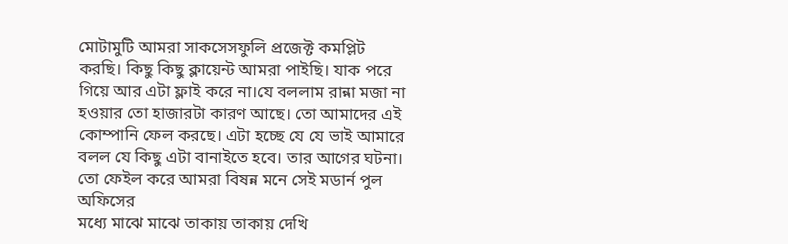মোটামুটি আমরা সাকসেসফুলি প্রজেক্ট কমপ্লিট করছি। কিছু কিছু ক্লায়েন্ট আমরা পাইছি। যাক পরে গিয়ে আর এটা ফ্লাই করে না।যে বললাম রান্না মজা না হওয়ার তো হাজারটা কারণ আছে। তো আমাদের এই কোম্পানি ফেল করছে। এটা হচ্ছে যে যে ভাই আমারে বলল যে কিছু এটা বানাইতে হবে। তার আগের ঘটনা। তো ফেইল করে আমরা বিষন্ন মনে সেই মডার্ন পুল অফিসের
মধ্যে মাঝে মাঝে তাকায় তাকায় দেখি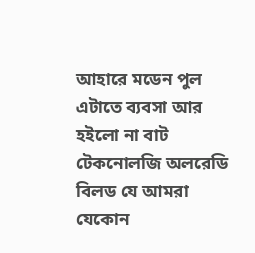আহারে মডেন পুল এটাতে ব্যবসা আর হইলো না বাট টেকনোলজি অলরেডি বিলড যে আমরা যেকোন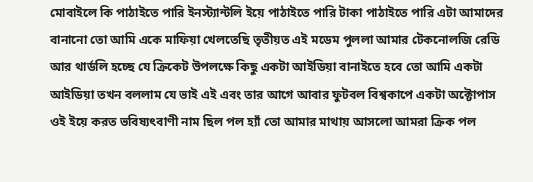মোবাইলে কি পাঠাইতে পারি ইনস্ট্যান্টলি ইয়ে পাঠাইতে পারি টাকা পাঠাইতে পারি এটা আমাদের বানানো তো আমি একে মাফিয়া খেলতেছি তৃতীয়ত এই মডেম পুললা আমার টেকনোলজি রেডি আর থার্ডলি হচ্ছে যে ক্রিকেট উপলক্ষে কিছু একটা আইডিয়া বানাইতে হবে তো আমি একটা আইডিয়া তখন বললাম যে ভাই এই এবং তার আগে আবার ফুটবল বিশ্বকাপে একটা অক্টোপাস ওই ইয়ে করত ভবিষ্যৎবাণী নাম ছিল পল হ্যাঁ তো আমার মাথায় আসলো আমরা ক্রিক পল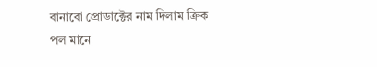বানাবো প্রোডাক্টের নাম দিলাম ক্রিক পল মানে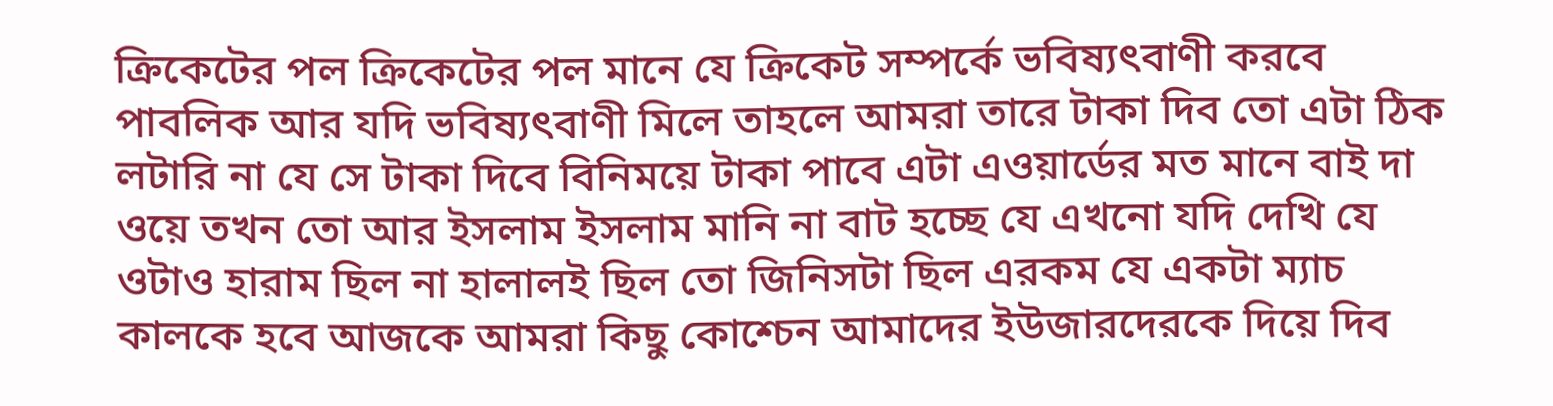ক্রিকেটের পল ক্রিকেটের পল মানে যে ক্রিকেট সম্পর্কে ভবিষ্যৎবাণী করবে পাবলিক আর যদি ভবিষ্যৎবাণী মিলে তাহলে আমরা তারে টাকা দিব তো এটা ঠিক লটারি না যে সে টাকা দিবে বিনিময়ে টাকা পাবে এটা এওয়ার্ডের মত মানে বাই দা ওয়ে তখন তো আর ইসলাম ইসলাম মানি না বাট হচ্ছে যে এখনো যদি দেখি যে ওটাও হারাম ছিল না হালালই ছিল তো জিনিসটা ছিল এরকম যে একটা ম্যাচ কালকে হবে আজকে আমরা কিছু কোশ্চেন আমাদের ইউজারদেরকে দিয়ে দিব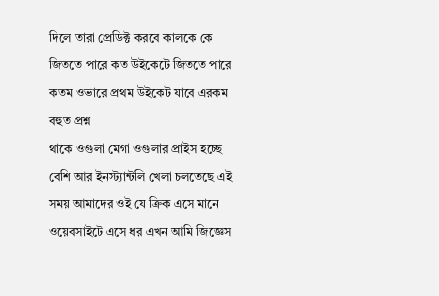দিলে তারা প্রেডিক্ট করবে কালকে কে জিততে পারে কত উইকেটে জিততে পারে কতম ওভারে প্রথম উইকেট যাবে এরকম বহুত প্রশ্ন
থাকে ওগুলা মেগা ওগুলার প্রাইস হচ্ছে বেশি আর ইনস্ট্যান্টলি খেলা চলতেছে এই সময় আমাদের ওই যে ক্রিক এসে মানে ওয়েবসাইটে এসে ধর এখন আমি জিজ্ঞেস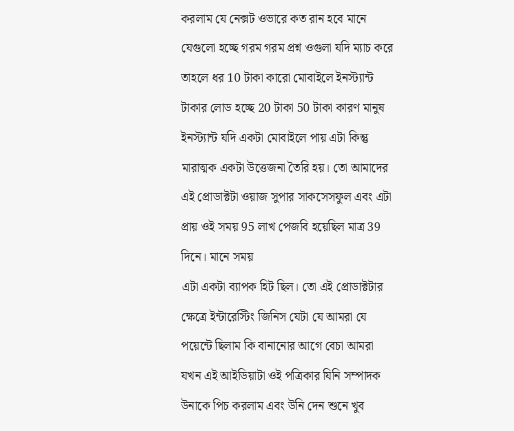করলাম যে নেক্সট ওভারে কত রান হবে মানে যেগুলো হচ্ছে গরম গরম প্রশ্ন ওগুলা যদি ম্যাচ করে তাহলে ধর 10 টাকা কারো মোবাইলে ইনস্ট্যান্ট টাকার লোড হচ্ছে 20 টাকা 50 টাকা কারণ মানুষ ইনস্ট্যান্ট যদি একটা মোবাইলে পায় এটা কিন্তু মারাত্মক একটা উত্তেজনা তৈরি হয়। তো আমাদের এই প্রোডাক্টটা ওয়াজ সুপার সাকসেসফুল এবং এটা প্রায় ওই সময় 95 লাখ পেজবি হয়েছিল মাত্র 39 দিনে। মানে সময়
এটা একটা ব্যাপক হিট ছিল। তো এই প্রোডাক্টটার ক্ষেত্রে ইন্টারেস্টিং জিনিস যেটা যে আমরা যে পয়েন্টে ছিলাম কি বানানোর আগে বেচা আমরা যখন এই আইডিয়াটা ওই পত্রিকার যিনি সম্পাদক উনাকে পিচ করলাম এবং উনি দেন শুনে খুব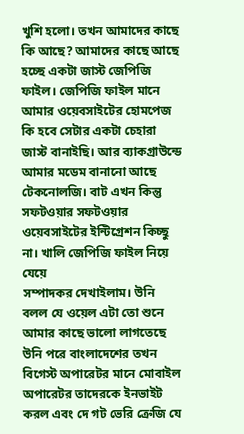খুশি হলো। তখন আমাদের কাছে কি আছে? আমাদের কাছে আছে হচ্ছে একটা জাস্ট জেপিজি ফাইল। জেপিজি ফাইল মানে আমার ওয়েবসাইটের হোমপেজ কি হবে সেটার একটা চেহারা জাস্ট বানাইছি। আর ব্যাকগ্রাউন্ডে আমার মডেম বানানো আছে টেকনোলজি। বাট এখন কিন্তু সফটওয়ার সফটওয়ার ওয়েবসাইটের ইন্টিগ্রেশন কিচ্ছু না। খালি জেপিজি ফাইল নিয়ে যেয়ে
সম্পাদকর দেখাইলাম। উনি বলল যে ওয়েল এটা তো শুনে আমার কাছে ভালো লাগতেছে উনি পরে বাংলাদেশের তখন বিগেস্ট অপারেটর মানে মোবাইল অপারেটর তাদেরকে ইনভাইট করল এবং দে গট ভেরি ক্রেজি যে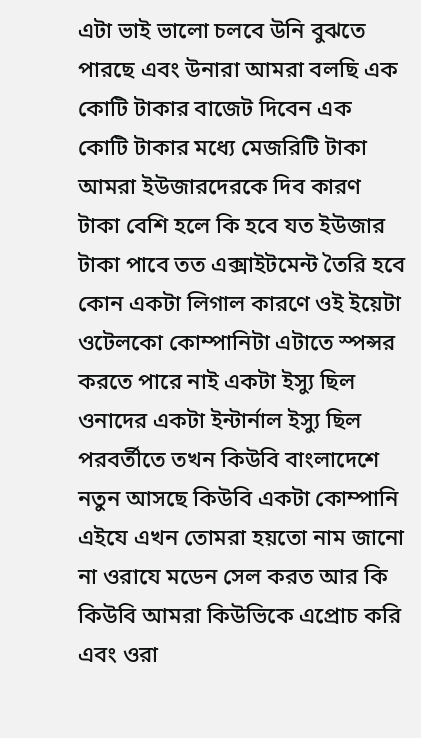এটা ভাই ভালো চলবে উনি বুঝতে পারছে এবং উনারা আমরা বলছি এক কোটি টাকার বাজেট দিবেন এক কোটি টাকার মধ্যে মেজরিটি টাকা আমরা ইউজারদেরকে দিব কারণ টাকা বেশি হলে কি হবে যত ইউজার টাকা পাবে তত এক্সাইটমেন্ট তৈরি হবে কোন একটা লিগাল কারণে ওই ইয়েটা ওটেলকো কোম্পানিটা এটাতে স্পন্সর করতে পারে নাই একটা ইস্যু ছিল ওনাদের একটা ইন্টার্নাল ইস্যু ছিল
পরবর্তীতে তখন কিউবি বাংলাদেশে নতুন আসছে কিউবি একটা কোম্পানি এইযে এখন তোমরা হয়তো নাম জানো না ওরাযে মডেন সেল করত আর কি কিউবি আমরা কিউভিকে এপ্রোচ করি এবং ওরা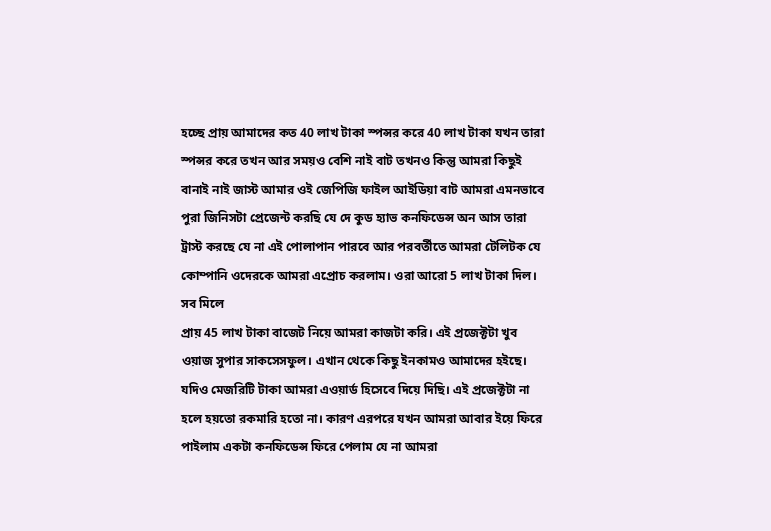হচ্ছে প্রায় আমাদের কত 40 লাখ টাকা স্পন্সর করে 40 লাখ টাকা যখন তারা স্পন্সর করে তখন আর সময়ও বেশি নাই বাট তখনও কিন্তু আমরা কিছুই বানাই নাই জাস্ট আমার ওই জেপিজি ফাইল আইডিয়া বাট আমরা এমনভাবে পুরা জিনিসটা প্রেজেন্ট করছি যে দে কুড হ্যাভ কনফিডেন্স অন আস তারা ট্রাস্ট করছে যে না এই পোলাপান পারবে আর পরবর্তীতে আমরা টেলিটক যে কোম্পানি ওদেরকে আমরা এপ্রোচ করলাম। ওরা আরো 5 লাখ টাকা দিল। সব মিলে
প্রায় 45 লাখ টাকা বাজেট নিয়ে আমরা কাজটা করি। এই প্রজেক্টটা খুব ওয়াজ সুপার সাকসেসফুল। এখান থেকে কিছু ইনকামও আমাদের হইছে। যদিও মেজরিটি টাকা আমরা এওয়ার্ড হিসেবে দিয়ে দিছি। এই প্রজেক্টটা না হলে হয়তো রকমারি হতো না। কারণ এরপরে যখন আমরা আবার ইয়ে ফিরে পাইলাম একটা কনফিডেন্স ফিরে পেলাম যে না আমরা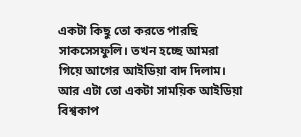একটা কিছু তো করতে পারছি সাকসেসফুলি। তখন হচ্ছে আমরা গিয়ে আগের আইডিয়া বাদ দিলাম। আর এটা তো একটা সাময়িক আইডিয়া বিশ্বকাপ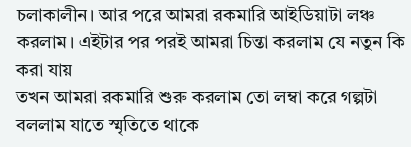চলাকালীন। আর পরে আমরা রকমারি আইডিয়াটা লঞ্চ করলাম। এইটার পর পরই আমরা চিন্তা করলাম যে নতুন কি করা যায়
তখন আমরা রকমারি শুরু করলাম তো লম্বা করে গল্পটা বললাম যাতে স্মৃতিতে থাকে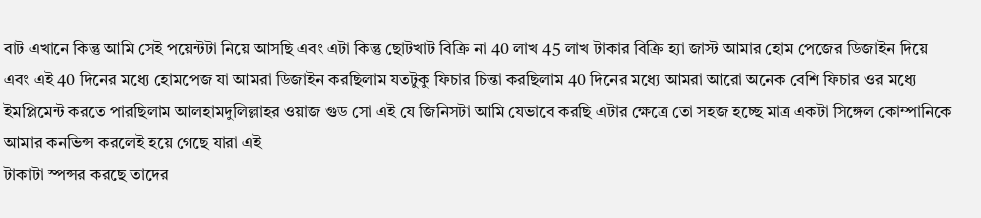বাট এখানে কিন্তু আমি সেই পয়েন্টটা নিয়ে আসছি এবং এটা কিন্তু ছোটখাট বিক্রি না 40 লাখ 45 লাখ টাকার বিক্রি হ্যা জাস্ট আমার হোম পেজের ডিজাইন দিয়ে এবং এই 40 দিনের মধ্যে হোমপেজ যা আমরা ডিজাইন করছিলাম যতটুকু ফিচার চিন্তা করছিলাম 40 দিনের মধ্যে আমরা আরো অনেক বেশি ফিচার ওর মধ্যে ইমপ্লিমেন্ট করতে পারছিলাম আলহামদুলিল্লাহর ওয়াজ গুড সো এই যে জিনিসটা আমি যেভাবে করছি এটার ক্ষেত্রে তো সহজ হচ্ছে মাত্র একটা সিঙ্গেল কোম্পানিকে আমার কনভিন্স করলেই হয়ে গেছে যারা এই
টাকাটা স্পন্সর করছে তাদের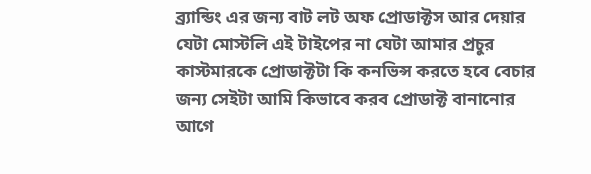ব্র্যান্ডিং এর জন্য বাট লট অফ প্রোডাক্টস আর দেয়ার যেটা মোস্টলি এই টাইপের না যেটা আমার প্রচুর কাস্টমারকে প্রোডাক্টটা কি কনভিন্স করতে হবে বেচার জন্য সেইটা আমি কিভাবে করব প্রোডাক্ট বানানোর আগে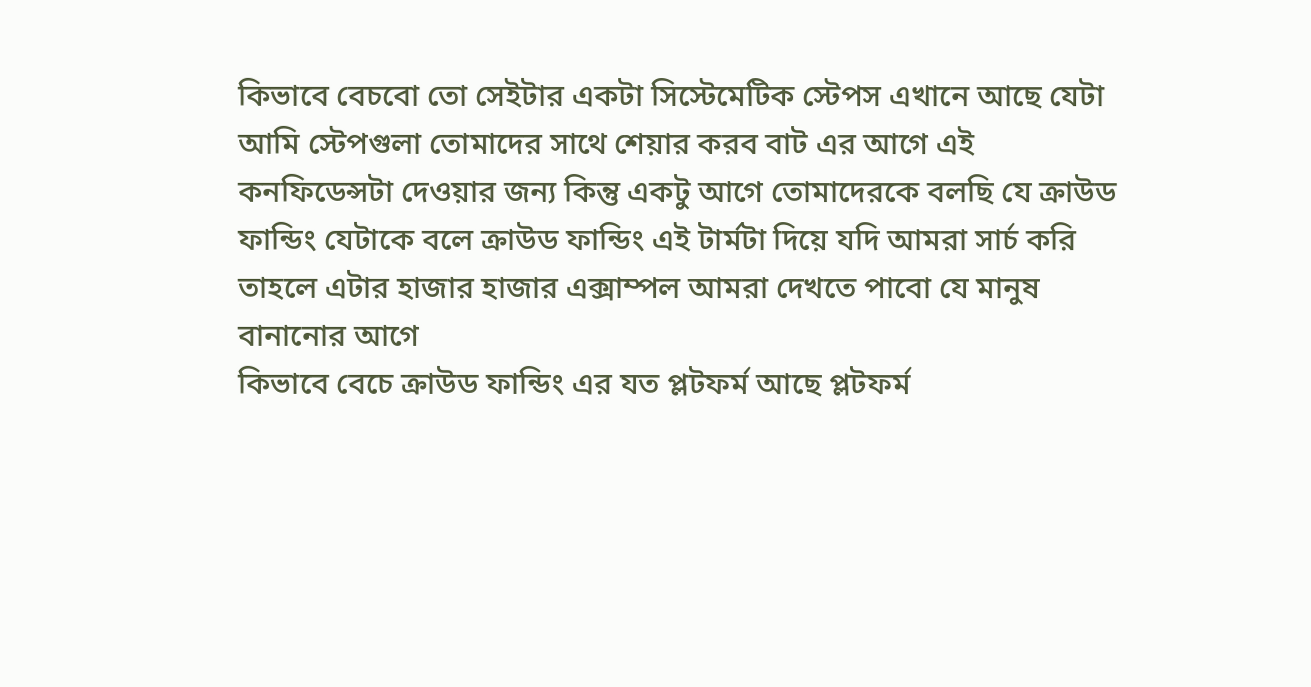কিভাবে বেচবো তো সেইটার একটা সিস্টেমেটিক স্টেপস এখানে আছে যেটা আমি স্টেপগুলা তোমাদের সাথে শেয়ার করব বাট এর আগে এই কনফিডেন্সটা দেওয়ার জন্য কিন্তু একটু আগে তোমাদেরকে বলছি যে ক্রাউড ফান্ডিং যেটাকে বলে ক্রাউড ফান্ডিং এই টার্মটা দিয়ে যদি আমরা সার্চ করি তাহলে এটার হাজার হাজার এক্সাম্পল আমরা দেখতে পাবো যে মানুষ বানানোর আগে
কিভাবে বেচে ক্রাউড ফান্ডিং এর যত প্লটফর্ম আছে প্লটফর্ম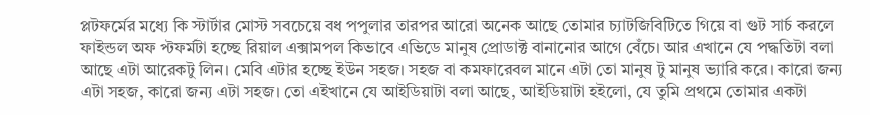প্লটফর্মের মধ্যে কি স্টার্টার মোস্ট সবচেয়ে বধ পপুলার তারপর আরো অনেক আছে তোমার চ্যাটজিবিটিতে গিয়ে বা গুট সার্চ করলে ফাইন্ডল অফ প্টফর্মটা হচ্ছে রিয়াল এক্সামপল কিভাবে এভিডে মানুষ প্রোডাক্ট বানানোর আগে বেঁচে। আর এখানে যে পদ্ধতিটা বলা আছে এটা আরেকটু লিন। মেবি এটার হচ্ছে ইউন সহজ। সহজ বা কমফারেবল মানে এটা তো মানুষ টু মানুষ ভ্যারি করে। কারো জন্য এটা সহজ, কারো জন্য এটা সহজ। তো এইখানে যে আইডিয়াটা বলা আছে, আইডিয়াটা হইলো, যে তুমি প্রথমে তোমার একটা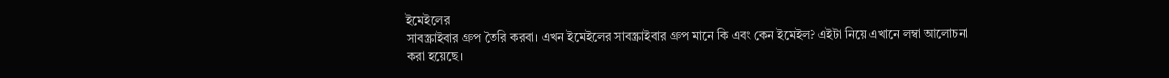ইমেইলের
সাবস্ক্রাইবার গ্রুপ তৈরি করবা। এখন ইমেইলের সাবস্ক্রাইবার গ্রুপ মানে কি এবং কেন ইমেইল? এইটা নিয়ে এখানে লম্বা আলোচনা করা হয়েছে।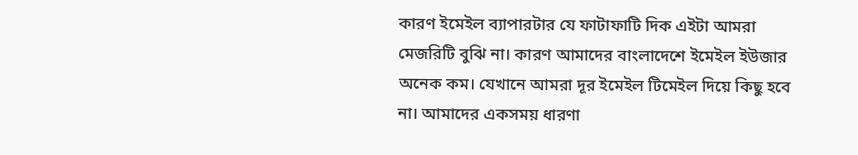কারণ ইমেইল ব্যাপারটার যে ফাটাফাটি দিক এইটা আমরা মেজরিটি বুঝি না। কারণ আমাদের বাংলাদেশে ইমেইল ইউজার অনেক কম। যেখানে আমরা দূর ইমেইল টিমেইল দিয়ে কিছু হবে না। আমাদের একসময় ধারণা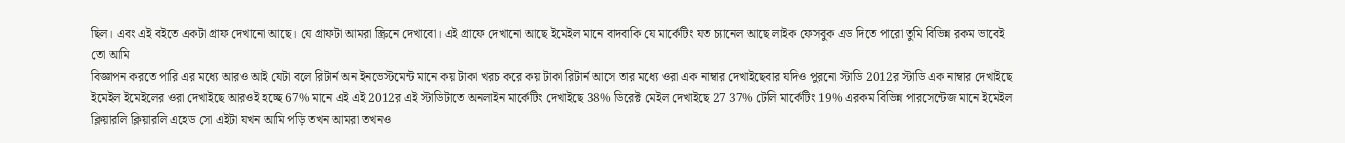ছিল। এবং এই বইতে একটা গ্রাফ দেখানো আছে। যে গ্রাফটা আমরা স্ক্রিনে দেখাবো। এই গ্রাফে দেখানো আছে ইমেইল মানে বাদবাকি যে মার্কেটিং যত চ্যানেল আছে লাইক ফেসবুক এড দিতে পারো তুমি বিভিন্ন রকম ভাবেই তো আমি
বিজ্ঞাপন করতে পারি এর মধ্যে আরও আই যেটা বলে রিটার্ন অন ইনভেস্টমেন্ট মানে কয় টাকা খরচ করে কয় টাকা রিটার্ন আসে তার মধ্যে ওরা এক নাম্বার দেখাইছেবার যদিও পুরনো স্টাডি 2012র স্টাডি এক নাম্বার দেখাইছে ইমেইল ইমেইলের ওরা দেখাইছে আরওই হচ্ছে 67% মানে এই এই 2012র এই স্টাডিটাতে অনলাইন মার্কেটিং দেখাইছে 38% ডিরেক্ট মেইল দেখাইছে 27 37% টেলি মার্কেটিং 19% এরকম বিভিন্ন পারসেন্টেজ মানে ইমেইল ক্লিয়ারলি ক্লিয়ারলি এহেড সো এইটা যখন আমি পড়ি তখন আমরা তখনও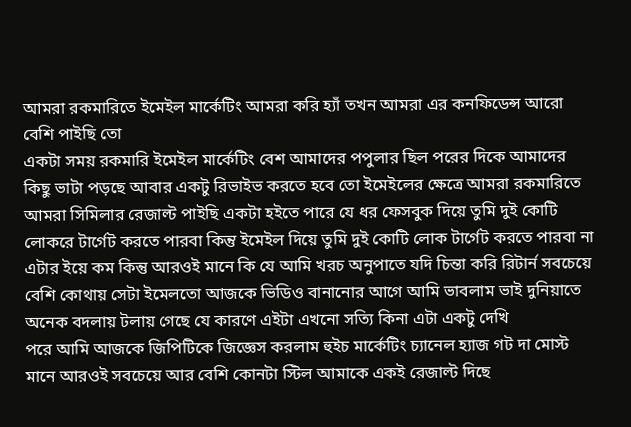আমরা রকমারিতে ইমেইল মার্কেটিং আমরা করি হ্যাঁ তখন আমরা এর কনফিডেন্স আরো বেশি পাইছি তো
একটা সময় রকমারি ইমেইল মার্কেটিং বেশ আমাদের পপুলার ছিল পরের দিকে আমাদের কিছু ভাটা পড়ছে আবার একটু রিভাইভ করতে হবে তো ইমেইলের ক্ষেত্রে আমরা রকমারিতে আমরা সিমিলার রেজাল্ট পাইছি একটা হইতে পারে যে ধর ফেসবুক দিয়ে তুমি দুই কোটি লোকরে টার্গেট করতে পারবা কিন্তু ইমেইল দিয়ে তুমি দুই কোটি লোক টার্গেট করতে পারবা না এটার ইয়ে কম কিন্তু আরওই মানে কি যে আমি খরচ অনুপাতে যদি চিন্তা করি রিটার্ন সবচেয়ে বেশি কোথায় সেটা ইমেলতো আজকে ভিডিও বানানোর আগে আমি ভাবলাম ভাই দুনিয়াতে অনেক বদলায় টলায় গেছে যে কারণে এইটা এখনো সত্যি কিনা এটা একটু দেখি
পরে আমি আজকে জিপিটিকে জিজ্ঞেস করলাম হুইচ মার্কেটিং চ্যানেল হ্যাজ গট দা মোস্ট মানে আরওই সবচেয়ে আর বেশি কোনটা স্টিল আমাকে একই রেজাল্ট দিছে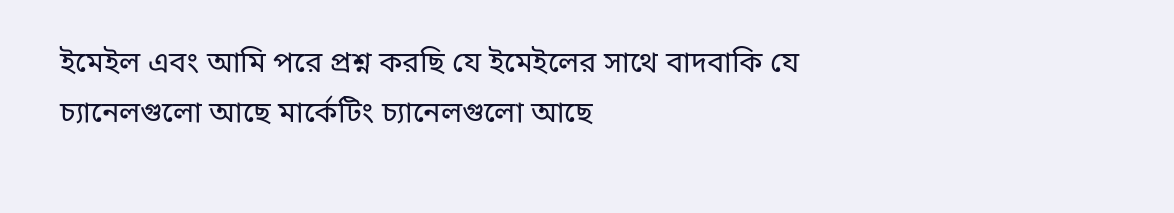ইমেইল এবং আমি পরে প্রশ্ন করছি যে ইমেইলের সাথে বাদবাকি যে চ্যানেলগুলো আছে মার্কেটিং চ্যানেলগুলো আছে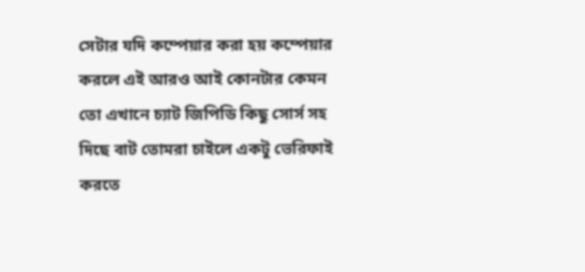সেটার যদি কম্পেয়ার করা হয় কম্পেয়ার করলে এই আরও আই কোনটার কেমন তো এখানে চ্যাট জিপিডি কিছু সোর্স সহ দিছে বাট তোমরা চাইলে একটু ভেরিফাই করতে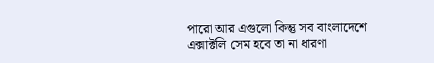পারো আর এগুলো কিন্তু সব বাংলাদেশে এক্সাক্টলি সেম হবে তা না ধারণা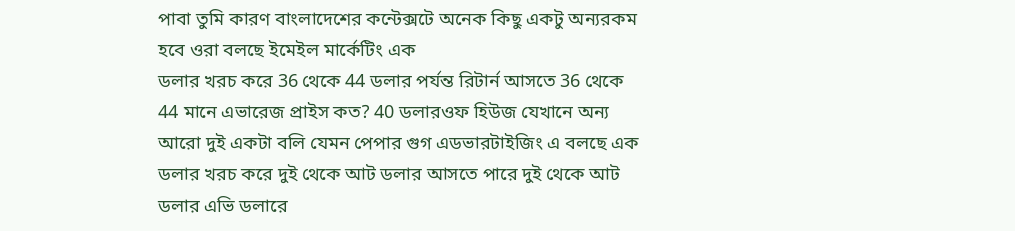পাবা তুমি কারণ বাংলাদেশের কন্টেক্সটে অনেক কিছু একটু অন্যরকম হবে ওরা বলছে ইমেইল মার্কেটিং এক
ডলার খরচ করে 36 থেকে 44 ডলার পর্যন্ত রিটার্ন আসতে 36 থেকে 44 মানে এভারেজ প্রাইস কত? 40 ডলারওফ হিউজ যেখানে অন্য আরো দুই একটা বলি যেমন পেপার গুগ এডভারটাইজিং এ বলছে এক ডলার খরচ করে দুই থেকে আট ডলার আসতে পারে দুই থেকে আট ডলার এভি ডলারে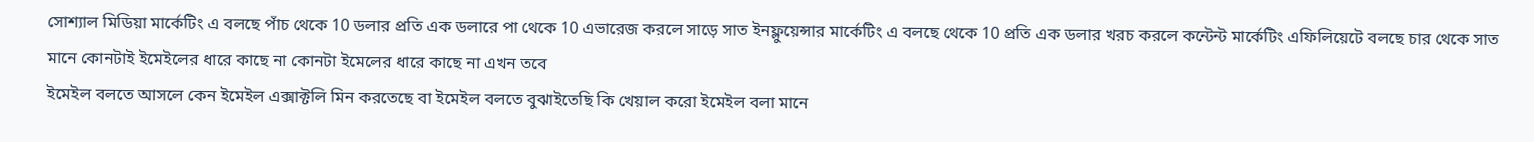সোশ্যাল মিডিয়া মার্কেটিং এ বলছে পাঁচ থেকে 10 ডলার প্রতি এক ডলারে পা থেকে 10 এভারেজ করলে সাড়ে সাত ইনফ্লুয়েন্সার মার্কেটিং এ বলছে থেকে 10 প্রতি এক ডলার খরচ করলে কন্টেন্ট মার্কেটিং এফিলিয়েটে বলছে চার থেকে সাত মানে কোনটাই ইমেইলের ধারে কাছে না কোনটা ইমেলের ধারে কাছে না এখন তবে
ইমেইল বলতে আসলে কেন ইমেইল এক্সাক্টলি মিন করতেছে বা ইমেইল বলতে বুঝাইতেছি কি খেয়াল করো ইমেইল বলা মানে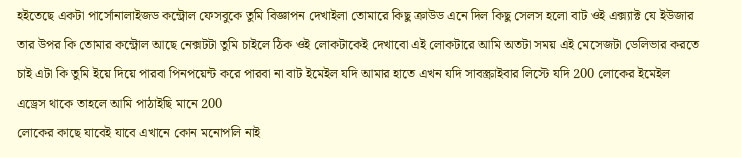হইতেছে একটা পার্সোনালাইজড কন্ট্রোল ফেসবুকে তুমি বিজ্ঞাপন দেখাইলা তোমারে কিছু ক্রাউড এনে দিল কিছু সেলস হলো বাট ওই এক্স্যাক্ট যে ইউজার তার উপর কি তোমার কন্ট্রোল আছে নেক্সটটা তুমি চাইলে ঠিক ওই লোকটাকেই দেখাবো এই লোকটারে আমি অতটা সময় এই মেসেজটা ডেলিভার করতে চাই এটা কি তুমি ইয়ে দিয়ে পারবা পিনপয়েন্ট করে পারবা না বাট ইমেইল যদি আমার হাতে এখন যদি সাবস্ক্রাইবার লিস্টে যদি 200 লোকের ইমেইল এড্রেস থাকে তাহলে আমি পাঠাইছি মানে 200
লোকের কাছে যাবেই যাবে এখানে কোন মনোপলি নাই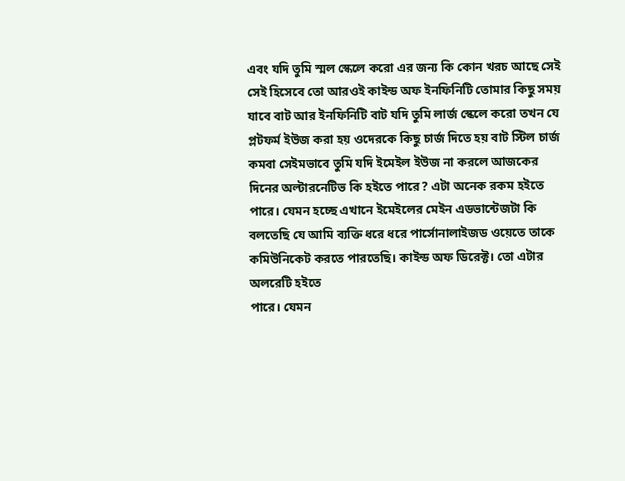এবং যদি তুমি স্মল স্কেলে করো এর জন্য কি কোন খরচ আছে সেই সেই হিসেবে তো আরওই কাইন্ড অফ ইনফিনিটি তোমার কিছু সময় যাবে বাট আর ইনফিনিটি বাট যদি তুমি লার্জ স্কেলে করো তখন যে প্লটফর্ম ইউজ করা হয় ওদেরকে কিছু চার্জ দিতে হয় বাট স্টিল চার্জ কমবা সেইমভাবে তুমি যদি ইমেইল ইউজ না করলে আজকের দিনের অল্টারনেটিভ কি হইতে পারে? এটা অনেক রকম হইতে পারে। যেমন হচ্ছে এখানে ইমেইলের মেইন এডভান্টেজটা কি বলতেছি যে আমি ব্যক্তি ধরে ধরে পার্সোনালাইজড ওয়েতে তাকে কমিউনিকেট করতে পারতেছি। কাইন্ড অফ ডিরেক্ট। তো এটার অলরেটি হইতে
পারে। যেমন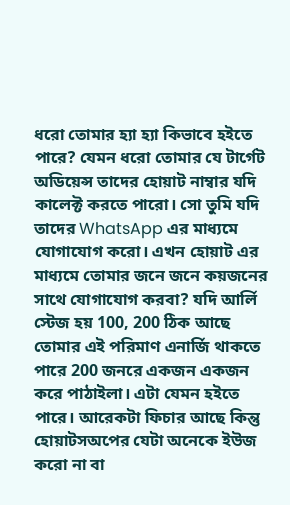ধরো তোমার হ্যা হ্যা কিভাবে হইতে পারে? যেমন ধরো তোমার যে টার্গেট অডিয়েন্স তাদের হোয়াট নাম্বার যদি কালেক্ট করতে পারো। সো তুমি যদি তাদের WhatsApp এর মাধ্যমে যোগাযোগ করো। এখন হোয়াট এর মাধ্যমে তোমার জনে জনে কয়জনের সাথে যোগাযোগ করবা? যদি আর্লি স্টেজ হয় 100, 200 ঠিক আছে তোমার এই পরিমাণ এনার্জি থাকতে পারে 200 জনরে একজন একজন করে পাঠাইলা। এটা যেমন হইতে পারে। আরেকটা ফিচার আছে কিন্তু হোয়াটসঅপের যেটা অনেকে ইউজ করো না বা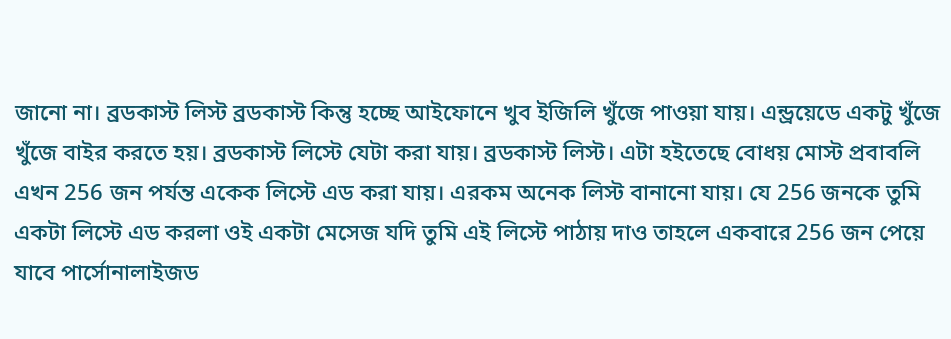জানো না। ব্রডকাস্ট লিস্ট ব্রডকাস্ট কিন্তু হচ্ছে আইফোনে খুব ইজিলি খুঁজে পাওয়া যায়। এন্ড্রয়েডে একটু খুঁজে
খুঁজে বাইর করতে হয়। ব্রডকাস্ট লিস্টে যেটা করা যায়। ব্রডকাস্ট লিস্ট। এটা হইতেছে বোধয় মোস্ট প্রবাবলি এখন 256 জন পর্যন্ত একেক লিস্টে এড করা যায়। এরকম অনেক লিস্ট বানানো যায়। যে 256 জনকে তুমি একটা লিস্টে এড করলা ওই একটা মেসেজ যদি তুমি এই লিস্টে পাঠায় দাও তাহলে একবারে 256 জন পেয়ে যাবে পার্সোনালাইজড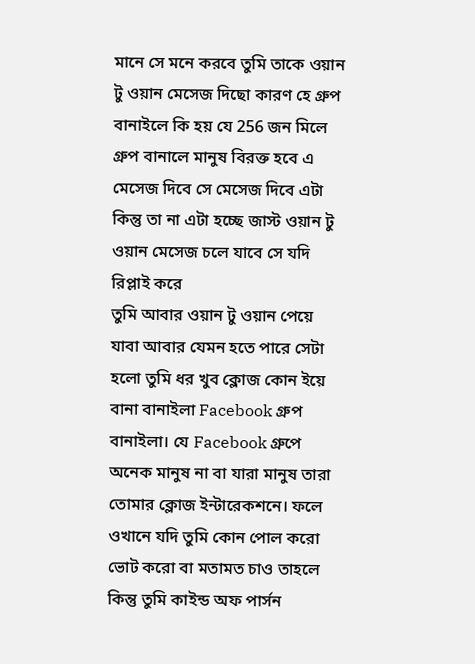মানে সে মনে করবে তুমি তাকে ওয়ান টু ওয়ান মেসেজ দিছো কারণ হে গ্রুপ বানাইলে কি হয় যে 256 জন মিলে গ্রুপ বানালে মানুষ বিরক্ত হবে এ মেসেজ দিবে সে মেসেজ দিবে এটা কিন্তু তা না এটা হচ্ছে জাস্ট ওয়ান টু ওয়ান মেসেজ চলে যাবে সে যদি রিপ্লাই করে
তুমি আবার ওয়ান টু ওয়ান পেয়ে যাবা আবার যেমন হতে পারে সেটা হলো তুমি ধর খুব ক্লোজ কোন ইয়ে বানা বানাইলা Facebook গ্রুপ বানাইলা। যে Facebook গ্রুপে অনেক মানুষ না বা যারা মানুষ তারা তোমার ক্লোজ ইন্টারেকশনে। ফলে ওখানে যদি তুমি কোন পোল করো ভোট করো বা মতামত চাও তাহলে কিন্তু তুমি কাইন্ড অফ পার্সন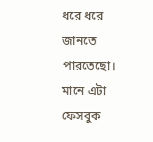ধরে ধরে জানতে পারতেছো। মানে এটা ফেসবুক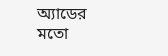অ্যাডের মতো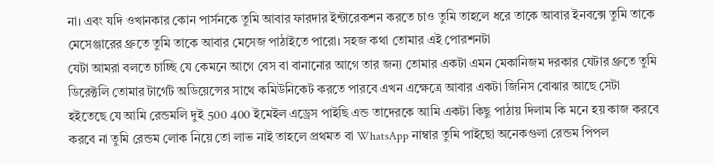না। এবং যদি ওখানকার কোন পার্সনকে তুমি আবার ফারদার ইন্টারেকশন করতে চাও তুমি তাহলে ধরে তাকে আবার ইনবক্সে তুমি তাকে মেসেঞ্জারের থ্রুতে তুমি তাকে আবার মেসেজ পাঠাইতে পারো। সহজ কথা তোমার এই পোরশনটা
যেটা আমরা বলতে চাচ্ছি যে কেমনে আগে বেস বা বানানোর আগে তার জন্য তোমার একটা এমন মেকানিজম দরকার যেটার থ্রুতে তুমি ডিরেক্টলি তোমার টার্গেট অডিয়েন্সের সাথে কমিউনিকেট করতে পারবে এখন এক্ষেত্রে আবার একটা জিনিস বোঝার আছে সেটা হইতেছে যে আমি রেন্ডমলি দুই 500 400 ইমেইল এড্রেস পাইছি এন্ড তাদেরকে আমি একটা কিছু পাঠায় দিলাম কি মনে হয় কাজ করবে করবে না তুমি রেন্ডম লোক নিয়ে তো লাভ নাই তাহলে প্রথমত বা WhatsApp নাম্বার তুমি পাইছো অনেকগুলা রেন্ডম পিপল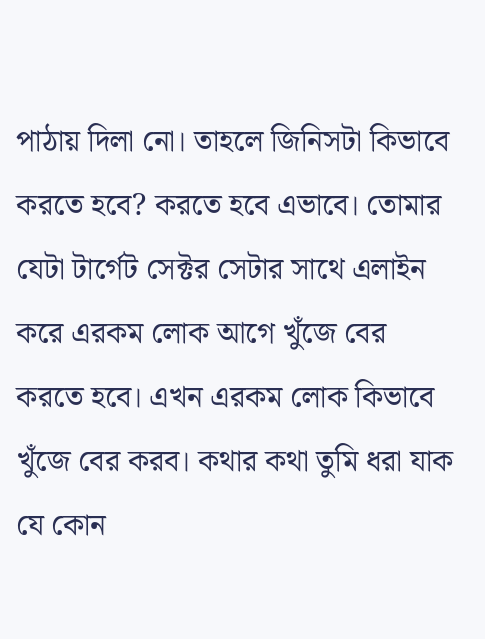পাঠায় দিলা নো। তাহলে জিনিসটা কিভাবে করতে হবে? করতে হবে এভাবে। তোমার
যেটা টার্গেট সেক্টর সেটার সাথে এলাইন করে এরকম লোক আগে খুঁজে বের করতে হবে। এখন এরকম লোক কিভাবে খুঁজে বের করব। কথার কথা তুমি ধরা যাক যে কোন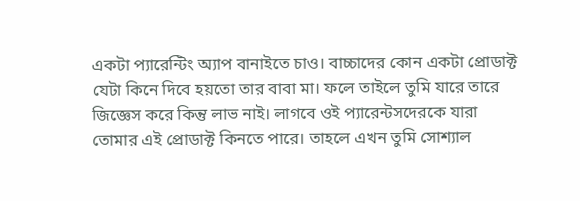একটা প্যারেন্টিং অ্যাপ বানাইতে চাও। বাচ্চাদের কোন একটা প্রোডাক্ট যেটা কিনে দিবে হয়তো তার বাবা মা। ফলে তাইলে তুমি যারে তারে জিজ্ঞেস করে কিন্তু লাভ নাই। লাগবে ওই প্যারেন্টসদেরকে যারা তোমার এই প্রোডাক্ট কিনতে পারে। তাহলে এখন তুমি সোশ্যাল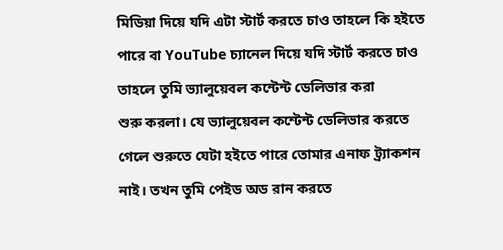মিডিয়া দিয়ে যদি এটা স্টার্ট করতে চাও তাহলে কি হইতে পারে বা YouTube চ্যানেল দিয়ে যদি স্টার্ট করতে চাও তাহলে তুমি ভ্যালুয়েবল কন্টেন্ট ডেলিভার করা
শুরু করলা। যে ভ্যালুয়েবল কন্টেন্ট ডেলিভার করতে গেলে শুরুতে যেটা হইতে পারে তোমার এনাফ ট্র্যাকশন নাই। তখন তুমি পেইড অড রান করতে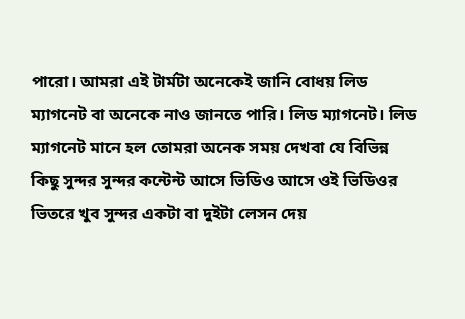পারো। আমরা এই টার্মটা অনেকেই জানি বোধয় লিড ম্যাগনেট বা অনেকে নাও জানতে পারি। লিড ম্যাগনেট। লিড ম্যাগনেট মানে হল তোমরা অনেক সময় দেখবা যে বিভিন্ন কিছু সুন্দর সুন্দর কন্টেন্ট আসে ভিডিও আসে ওই ভিডিওর ভিতরে খুব সুন্দর একটা বা দুইটা লেসন দেয়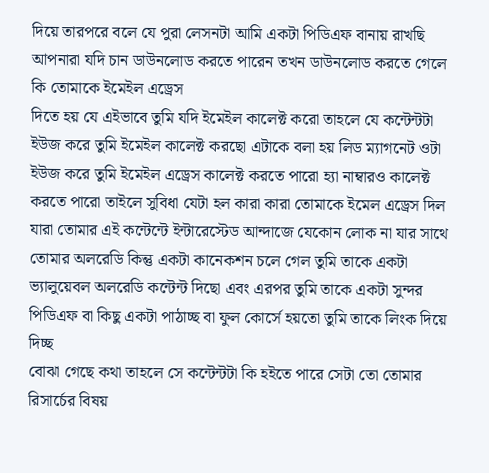দিয়ে তারপরে বলে যে পুরা লেসনটা আমি একটা পিডিএফ বানায় রাখছি আপনারা যদি চান ডাউনলোড করতে পারেন তখন ডাউনলোড করতে গেলে কি তোমাকে ইমেইল এড্রেস
দিতে হয় যে এইভাবে তুমি যদি ইমেইল কালেক্ট করো তাহলে যে কন্টেন্টটা ইউজ করে তুমি ইমেইল কালেক্ট করছো এটাকে বলা হয় লিড ম্যাগনেট ওটা ইউজ করে তুমি ইমেইল এড্রেস কালেক্ট করতে পারো হ্যা নাম্বারও কালেক্ট করতে পারো তাইলে সুবিধা যেটা হল কারা কারা তোমাকে ইমেল এড্রেস দিল যারা তোমার এই কন্টেন্টে ইন্টারেস্টেড আন্দাজে যেকোন লোক না যার সাথে তোমার অলরেডি কিন্তু একটা কানেকশন চলে গেল তুমি তাকে একটা ভ্যালুয়েবল অলরেডি কন্টেন্ট দিছো এবং এরপর তুমি তাকে একটা সুন্দর পিডিএফ বা কিছু একটা পাঠাচ্ছ বা ফুল কোর্সে হয়তো তুমি তাকে লিংক দিয়ে দিচ্ছ
বোঝা গেছে কথা তাহলে সে কন্টেন্টটা কি হইতে পারে সেটা তো তোমার রিসার্চের বিষয়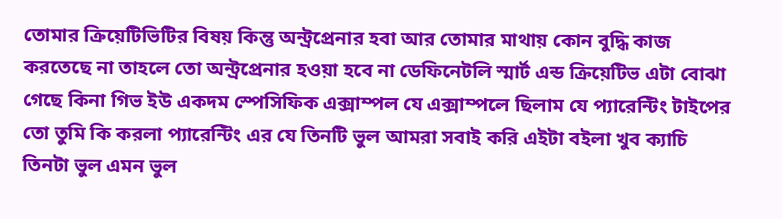তোমার ক্রিয়েটিভিটির বিষয় কিন্তু অন্ট্রপ্রেনার হবা আর তোমার মাথায় কোন বুদ্ধি কাজ করতেছে না তাহলে তো অন্ট্রপ্রেনার হওয়া হবে না ডেফিনেটলি স্মার্ট এন্ড ক্রিয়েটিভ এটা বোঝা গেছে কিনা গিভ ইউ একদম স্পেসিফিক এক্সাম্পল যে এক্সাম্পলে ছিলাম যে প্যারেন্টিং টাইপের তো তুমি কি করলা প্যারেন্টিং এর যে তিনটি ভুল আমরা সবাই করি এইটা বইলা খুব ক্যাচি তিনটা ভুল এমন ভুল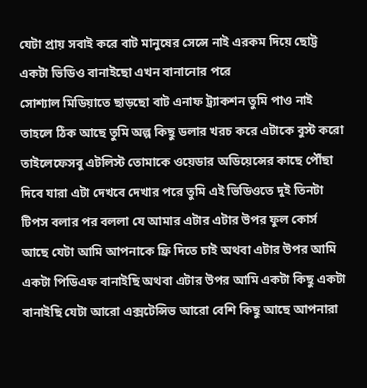যেটা প্রায় সবাই করে বাট মানুষের সেন্সে নাই এরকম দিয়ে ছোট্ট একটা ভিডিও বানাইছো এখন বানানোর পরে
সোশ্যাল মিডিয়াতে ছাড়ছো বাট এনাফ ট্র্যাকশন তুমি পাও নাই তাহলে ঠিক আছে তুমি অল্প কিছু ডলার খরচ করে এটাকে বুস্ট করো তাইলেফেসবু এটলিস্ট তোমাকে ওয়েডার অডিয়েন্সের কাছে পৌঁছা দিবে যারা এটা দেখবে দেখার পরে তুমি এই ভিডিওতে দুই তিনটা টিপস বলার পর বললা যে আমার এটার এটার উপর ফুল কোর্স আছে যেটা আমি আপনাকে ফ্রি দিতে চাই অথবা এটার উপর আমি একটা পিডিএফ বানাইছি অথবা এটার উপর আমি একটা কিছু একটা বানাইছি যেটা আরো এক্সটেন্সিভ আরো বেশি কিছু আছে আপনারা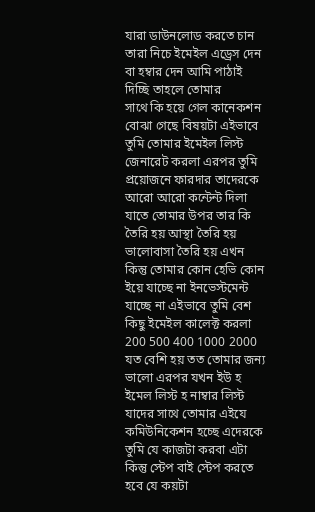যারা ডাউনলোড করতে চান তারা নিচে ইমেইল এড্রেস দেন বা হম্বার দেন আমি পাঠাই দিচ্ছি তাহলে তোমার
সাথে কি হয়ে গেল কানেকশন বোঝা গেছে বিষয়টা এইভাবে তুমি তোমার ইমেইল লিস্ট জেনারেট করলা এরপর তুমি প্রয়োজনে ফারদার তাদেরকে আরো আরো কন্টেন্ট দিলা যাতে তোমার উপর তার কি তৈরি হয় আস্থা তৈরি হয় ভালোবাসা তৈরি হয় এখন কিন্তু তোমার কোন হেভি কোন ইয়ে যাচ্ছে না ইনভেস্টমেন্ট যাচ্ছে না এইভাবে তুমি বেশ কিছু ইমেইল কালেক্ট করলা 200 500 400 1000 2000 যত বেশি হয় তত তোমার জন্য ভালো এরপর যখন ইউ হ ইমেল লিস্ট হ নাম্বার লিস্ট যাদের সাথে তোমার এইযে কমিউনিকেশন হচ্ছে এদেরকে তুমি যে কাজটা করবা এটা কিন্তু স্টেপ বাই স্টেপ করতে হবে যে কয়টা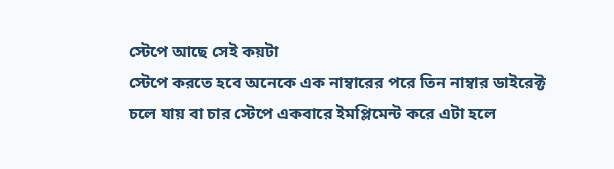স্টেপে আছে সেই কয়টা
স্টেপে করতে হবে অনেকে এক নাম্বারের পরে তিন নাম্বার ডাইরেক্ট চলে যায় বা চার স্টেপে একবারে ইমপ্লিমেন্ট করে এটা হলে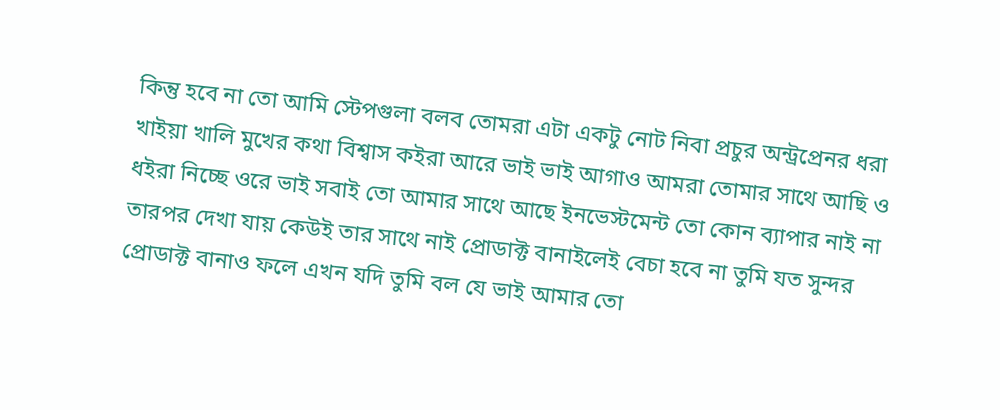কিন্তু হবে না তো আমি স্টেপগুলা বলব তোমরা এটা একটু নোট নিবা প্রচুর অন্ট্রপ্রেনর ধরা খাইয়া খালি মুখের কথা বিশ্বাস কইরা আরে ভাই ভাই আগাও আমরা তোমার সাথে আছি ও ধইরা নিচ্ছে ওরে ভাই সবাই তো আমার সাথে আছে ইনভেস্টমেন্ট তো কোন ব্যাপার নাই না তারপর দেখা যায় কেউই তার সাথে নাই প্রোডাক্ট বানাইলেই বেচা হবে না তুমি যত সুন্দর প্রোডাক্ট বানাও ফলে এখন যদি তুমি বল যে ভাই আমার তো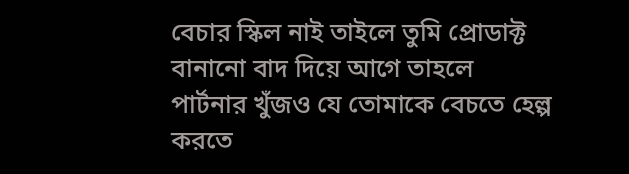বেচার স্কিল নাই তাইলে তুমি প্রোডাক্ট বানানো বাদ দিয়ে আগে তাহলে
পার্টনার খুঁজও যে তোমাকে বেচতে হেল্প করতে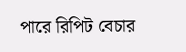পারে রিপিট বেচার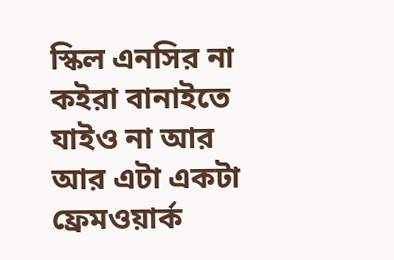স্কিল এনসির না কইরা বানাইতে যাইও না আর আর এটা একটা ফ্রেমওয়ার্ক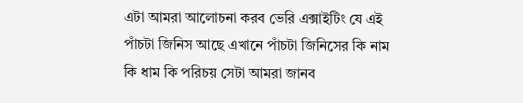এটা আমরা আলোচনা করব ভেরি এক্সাইটিং যে এই পাঁচটা জিনিস আছে এখানে পাঁচটা জিনিসের কি নাম কি ধাম কি পরিচয় সেটা আমরা জানব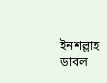ইনশল্লাহ ডাবল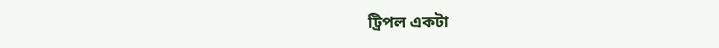ট্রিপল একটা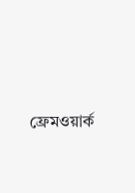ফ্রেমওয়ার্ক